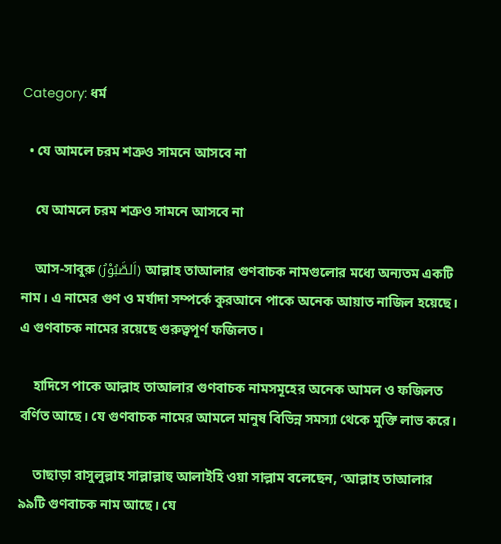Category: ধর্ম

  • যে আমলে চরম শত্রুও সামনে আসবে না

    যে আমলে চরম শত্রুও সামনে আসবে না

    আস-সাবুরু (اَلصَّبُوْرُ) আল্লাহ তাআলার গুণবাচক নামগুলোর মধ্যে অন্যতম একটি নাম। এ নামের গুণ ও মর্যাদা সম্পর্কে কুরআনে পাকে অনেক আয়াত নাজিল হয়েছে। এ গুণবাচক নামের রয়েছে গুরুত্বপূর্ণ ফজিলত।

    হাদিসে পাকে আল্লাহ তাআলার গুণবাচক নামসমূহের অনেক আমল ও ফজিলত বর্ণিত আছে। যে গুণবাচক নামের আমলে মানুষ বিভিন্ন সমস্যা থেকে মুক্তি লাভ করে।

    তাছাড়া রাসুলুল্লাহ সাল্লাল্লাহু আলাইহি ওয়া সাল্লাম বলেছেন, ‘আল্লাহ তাআলার ৯৯টি গুণবাচক নাম আছে। যে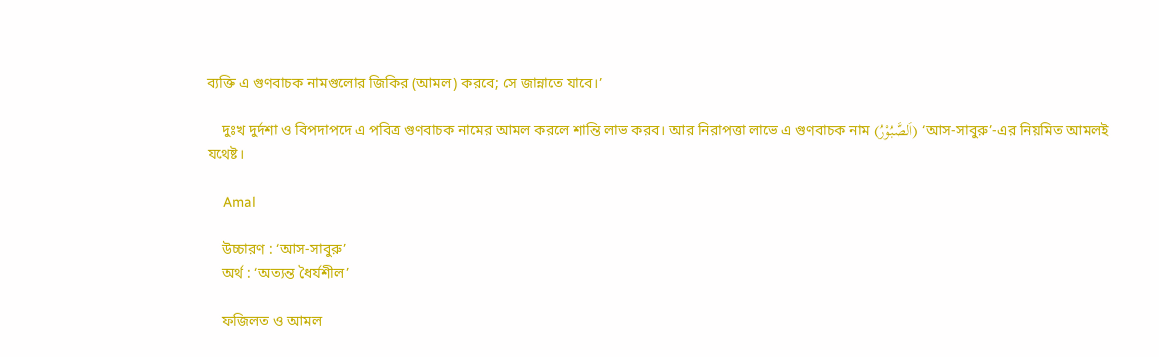ব্যক্তি এ গুণবাচক নামগুলোর জিকির (আমল) করবে; সে জান্নাতে যাবে।’

    দুঃখ দুর্দশা ও বিপদাপদে এ পবিত্র গুণবাচক নামের আমল করলে শান্তি লাভ করব। আর নিরাপত্তা লাভে এ গুণবাচক নাম (اَلصَّبُوْرُ) ‘আস-সাবুরু’-এর নিয়মিত আমলই যথেষ্ট।

    Amal

    উচ্চারণ : ‘আস-সাবুরু’
    অর্থ : ‘অত্যন্ত ধৈর্যশীল’

    ফজিলত ও আমল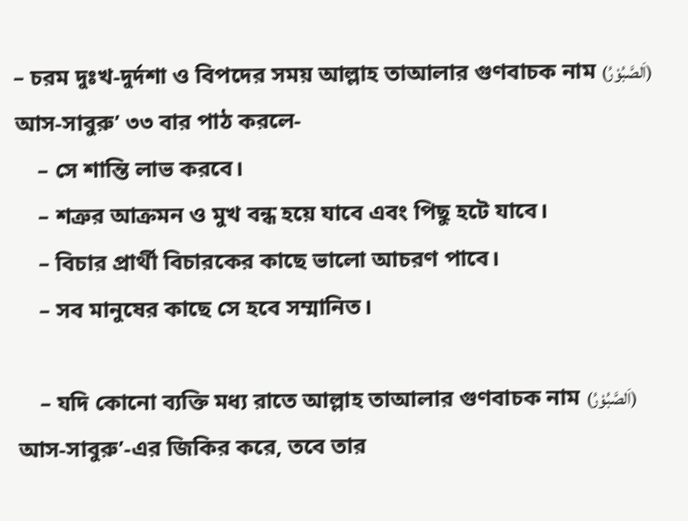– চরম দুঃখ-দুর্দশা ও বিপদের সময় আল্লাহ তাআলার গুণবাচক নাম (اَلصَّبُوْرُ) আস-সাবুরু’ ৩৩ বার পাঠ করলে-
    – সে শান্তি লাভ করবে।
    – শত্রুর আক্রমন ও মুখ বন্ধ হয়ে যাবে এবং পিছু হটে যাবে।
    – বিচার প্রার্থী বিচারকের কাছে ভালো আচরণ পাবে।
    – সব মানুষের কাছে সে হবে সম্মানিত।

    – যদি কোনো ব্যক্তি মধ্য রাতে আল্লাহ তাআলার গুণবাচক নাম (اَلصَّبُوْرُ) আস-সাবুরু’-এর জিকির করে, তবে তার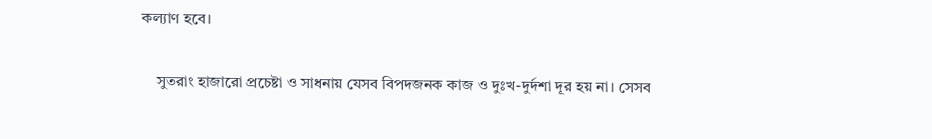কল্যাণ হবে।

    সুতরাং হাজারো প্রচেষ্টা ও সাধনায় যেসব বিপদজনক কাজ ও দুঃখ-দুর্দশা দূর হয় না। সেসব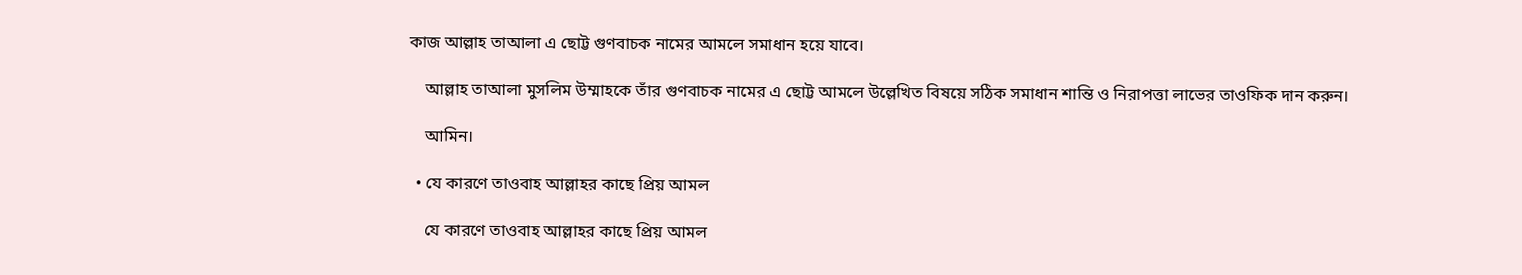কাজ আল্লাহ তাআলা এ ছোট্ট গুণবাচক নামের আমলে সমাধান হয়ে যাবে।

    আল্লাহ তাআলা মুসলিম উম্মাহকে তাঁর গুণবাচক নামের এ ছোট্ট আমলে উল্লেখিত বিষয়ে সঠিক সমাধান শান্তি ও নিরাপত্তা লাভের তাওফিক দান করুন।

    আমিন।

  • যে কারণে তাওবাহ আল্লাহর কাছে প্রিয় আমল

    যে কারণে তাওবাহ আল্লাহর কাছে প্রিয় আমল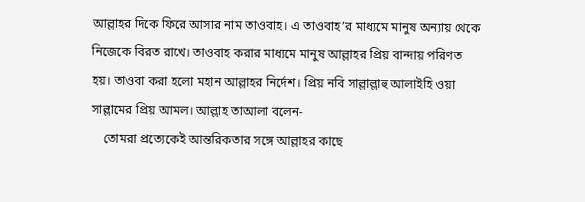আল্লাহর দিকে ফিরে আসার নাম তাওবাহ। এ তাওবাহ’র মাধ্যমে মানুষ অন্যায় থেকে নিজেকে বিরত রাখে। তাওবাহ করার মাধ্যমে মানুষ আল্লাহর প্রিয় বান্দায় পরিণত হয়। তাওবা করা হলো মহান আল্লাহর নির্দেশ। প্রিয় নবি সাল্লাল্লাহু আলাইহি ওয়া সাল্লামের প্রিয় আমল। আল্লাহ তাআলা বলেন-
    তোমরা প্রত্যেকেই আন্তরিকতার সঙ্গে আল্লাহর কাছে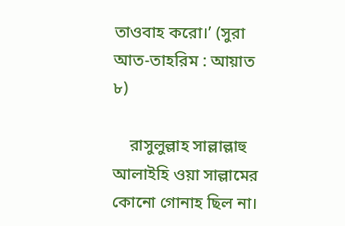তাওবাহ করো।’ (সুরা আত-তাহরিম : আয়াত ৮)

    রাসুলুল্লাহ সাল্লাল্লাহু আলাইহি ওয়া সাল্লামের কোনো গোনাহ ছিল না।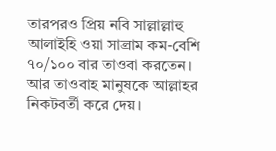তারপরও প্রিয় নবি সাল্লাল্লাহু আলাইহি ওয়া সাল্রাম কম-বেশি ৭০/১০০ বার তাওবা করতেন। আর তাওবাহ মানুষকে আল্লাহর নিকটবর্তী করে দেয়।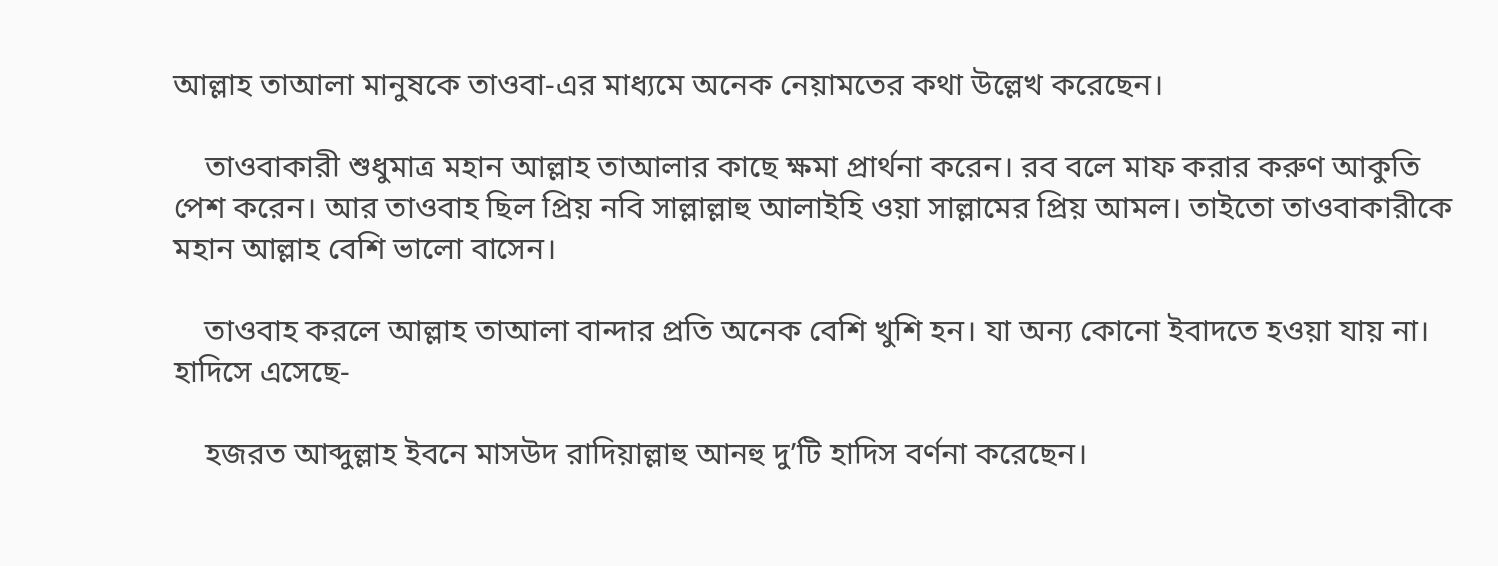আল্লাহ তাআলা মানুষকে তাওবা-এর মাধ্যমে অনেক নেয়ামতের কথা উল্লেখ করেছেন।

    তাওবাকারী শুধুমাত্র মহান আল্লাহ তাআলার কাছে ক্ষমা প্রার্থনা করেন। রব বলে মাফ করার করুণ আকুতি পেশ করেন। আর তাওবাহ ছিল প্রিয় নবি সাল্লাল্লাহু আলাইহি ওয়া সাল্লামের প্রিয় আমল। তাইতো তাওবাকারীকে মহান আল্লাহ বেশি ভালো বাসেন।

    তাওবাহ করলে আল্লাহ তাআলা বান্দার প্রতি অনেক বেশি খুশি হন। যা অন্য কোনো ইবাদতে হওয়া যায় না। হাদিসে এসেছে-

    হজরত আব্দুল্লাহ ইবনে মাসউদ রাদিয়াল্লাহু আনহু দু’টি হাদিস বর্ণনা করেছেন।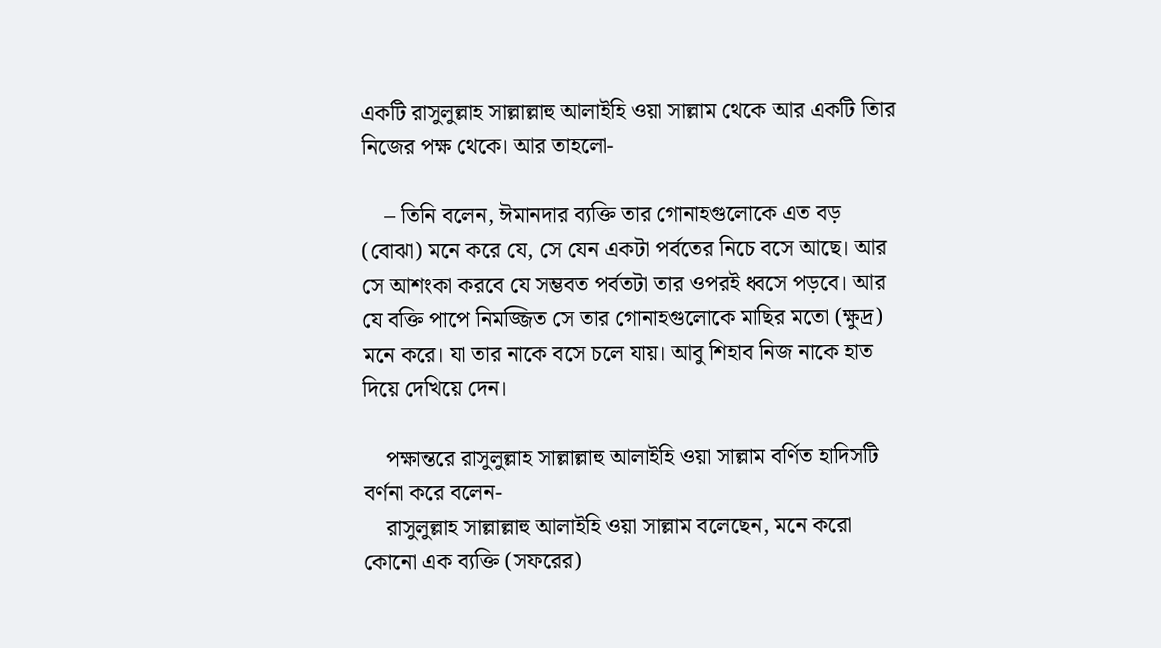একটি রাসুলুল্লাহ সাল্লাল্লাহু আলাইহি ওয়া সাল্লাম থেকে আর একটি তিার নিজের পক্ষ থেকে। আর তাহলো-

    – তিনি বলেন, ঈমানদার ব্যক্তি তার গোনাহগুলোকে এত বড় (বোঝা) মনে করে যে, সে যেন একটা পর্বতের নিচে বসে আছে। আর সে আশংকা করবে যে সম্ভবত পর্বতটা তার ওপরই ধ্বসে পড়বে। আর যে বক্তি পাপে নিমজ্জিত সে তার গোনাহগুলোকে মাছির মতো (ক্ষুদ্র) মনে করে। যা তার নাকে বসে চলে যায়। আবু শিহাব নিজ নাকে হাত দিয়ে দেখিয়ে দেন।

    পক্ষান্তরে রাসুলুল্লাহ সাল্লাল্লাহু আলাইহি ওয়া সাল্লাম বর্ণিত হাদিসটি বর্ণনা করে বলেন-
    রাসুলুল্লাহ সাল্লাল্লাহু আলাইহি ওয়া সাল্লাম বলেছেন, মনে করো কোনো এক ব্যক্তি (সফরের)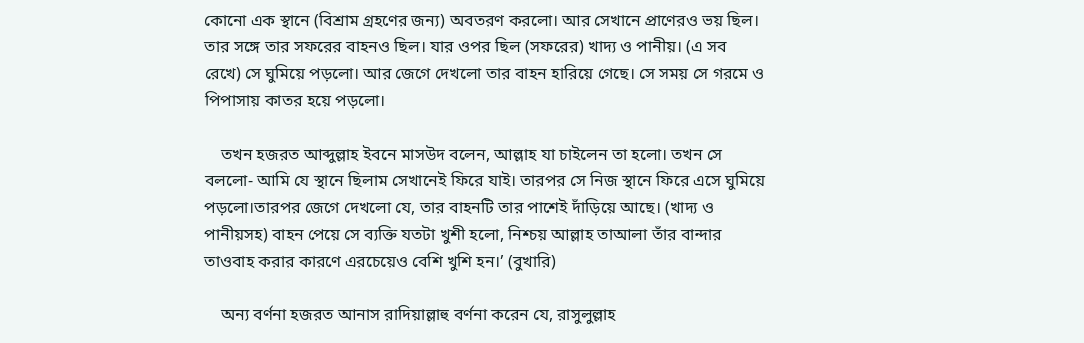কোনো এক স্থানে (বিশ্রাম গ্রহণের জন্য) অবতরণ করলো। আর সেখানে প্রাণেরও ভয় ছিল। তার সঙ্গে তার সফরের বাহনও ছিল। যার ওপর ছিল (সফরের) খাদ্য ও পানীয়। (এ সব রেখে) সে ঘুমিয়ে পড়লো। আর জেগে দেখলো তার বাহন হারিয়ে গেছে। সে সময় সে গরমে ও পিপাসায় কাতর হয়ে পড়লো।

    তখন হজরত আব্দুল্লাহ ইবনে মাসউদ বলেন, আল্লাহ যা চাইলেন তা হলো। তখন সে বললো- আমি যে স্থানে ছিলাম সেখানেই ফিরে যাই। তারপর সে নিজ স্থানে ফিরে এসে ঘুমিয়ে পড়লো।তারপর জেগে দেখলো যে, তার বাহনটি তার পাশেই দাঁড়িয়ে আছে। (খাদ্য ও পানীয়সহ) বাহন পেয়ে সে ব্যক্তি যতটা খুশী হলো, নিশ্চয় আল্লাহ তাআলা তাঁর বান্দার তাওবাহ করার কারণে এরচেয়েও বেশি খুশি হন।’ (বুখারি)

    অন্য বর্ণনা হজরত আনাস রাদিয়াল্লাহু বর্ণনা করেন যে, রাসুলুল্লাহ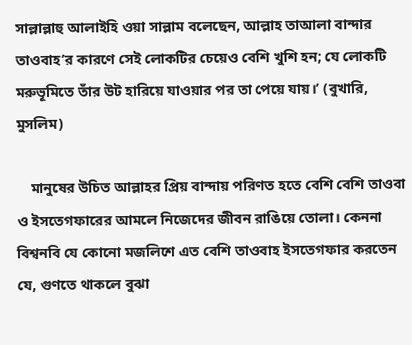সাল্লাল্লাহু আলাইহি ওয়া সাল্লাম বলেছেন, আল্লাহ তাআলা বান্দার তাওবাহ’র কারণে সেই লোকটির চেয়েও বেশি খুশি হন; যে লোকটি মরুভূমিতে তাঁর উট হারিয়ে যাওয়ার পর তা পেয়ে যায়।’ (বুখারি, মুসলিম)

    মানুষের উচিত আল্লাহর প্রিয় বান্দায় পরিণত হতে বেশি বেশি তাওবা ও ইসতেগফারের আমলে নিজেদের জীবন রাঙিয়ে তোলা। কেননা বিশ্বনবি যে কোনো মজলিশে এত বেশি তাওবাহ ইসতেগফার করতেন যে, গুণতে থাকলে বুঝা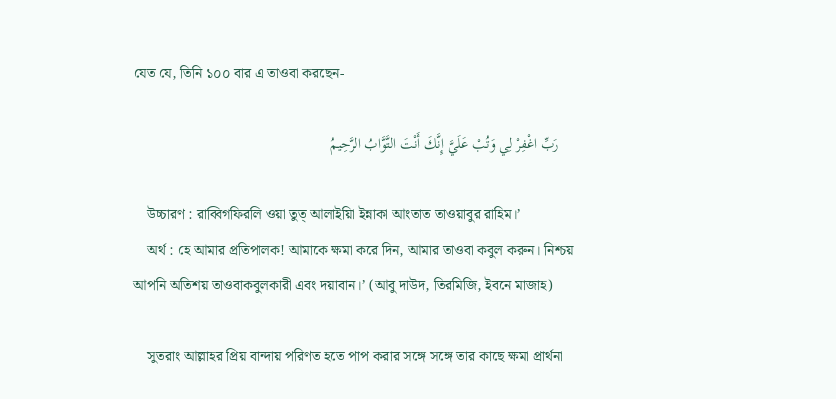যেত যে, তিনি ১০০ বার এ তাওবা করছেন-

    رَبِّ اغْفِرْ لِي وَتُبْ عَلَيَّ إِنَّكَ أَنْتَ التَّوَّابُ الرَّحِيمُ

    উচ্চারণ : রাব্বিগফিরলি ওয়া তুত্ আলাইয়িা ইন্নাকা আংতাত তাওয়াবুর রাহিম।’
    অর্থ : হে আমার প্রতিপালক! আমাকে ক্ষমা করে দিন, আমার তাওবা কবুল করুন। নিশ্চয় আপনি অতিশয় তাওবাকবুলকারী এবং দয়াবান।’ (আবু দাউদ, তিরমিজি, ইবনে মাজাহ)

    সুতরাং আল্লাহর প্রিয় বান্দায় পরিণত হতে পাপ করার সঙ্গে সঙ্গে তার কাছে ক্ষমা প্রার্থনা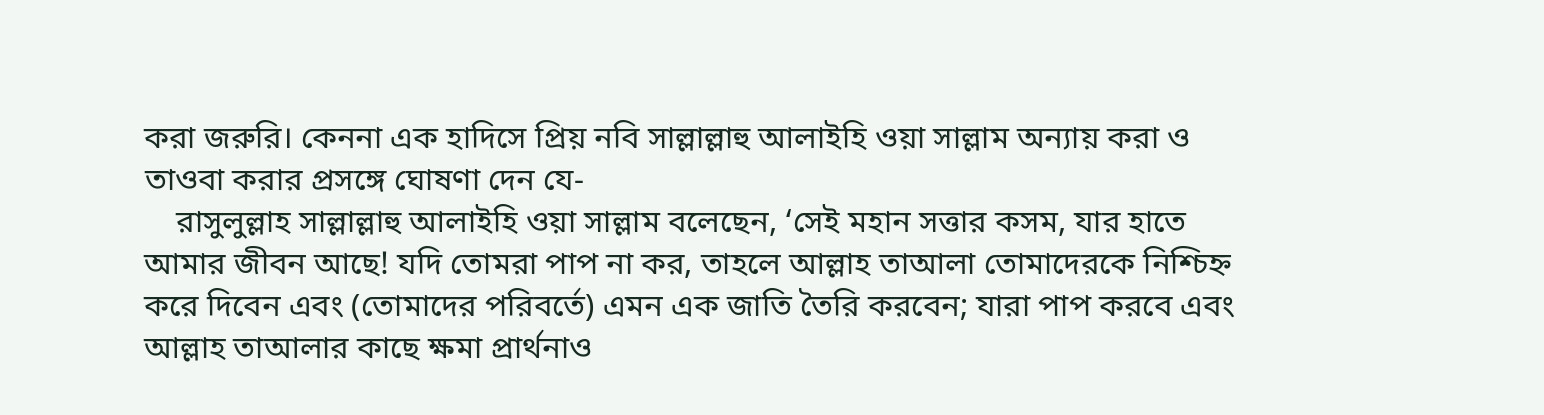করা জরুরি। কেননা এক হাদিসে প্রিয় নবি সাল্লাল্লাহু আলাইহি ওয়া সাল্লাম অন্যায় করা ও তাওবা করার প্রসঙ্গে ঘোষণা দেন যে-
    রাসুলুল্লাহ সাল্লাল্লাহু আলাইহি ওয়া সাল্লাম বলেছেন, ‘সেই মহান সত্তার কসম, যার হাতে আমার জীবন আছে! যদি তোমরা পাপ না কর, তাহলে আল্লাহ তাআলা তোমাদেরকে নিশ্চিহ্ন করে দিবেন এবং (তোমাদের পরিবর্তে) এমন এক জাতি তৈরি করবেন; যারা পাপ করবে এবং আল্লাহ তাআলার কাছে ক্ষমা প্রার্থনাও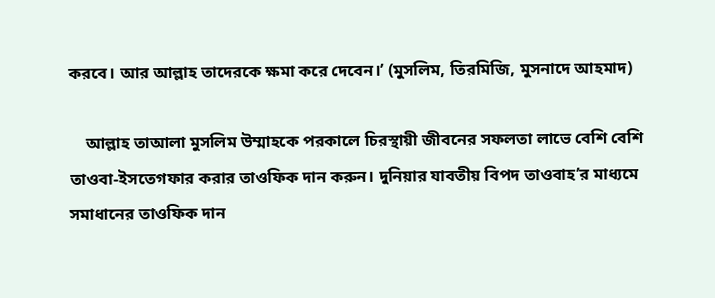করবে। আর আল্লাহ তাদেরকে ক্ষমা করে দেবেন।’ (মুসলিম, তিরমিজি, মুসনাদে আহমাদ)

    আল্লাহ তাআলা মুসলিম উম্মাহকে পরকালে চিরস্থায়ী জীবনের সফলতা লাভে বেশি বেশি তাওবা-ইসতেগফার করার তাওফিক দান করুন। দুনিয়ার যাবতীয় বিপদ তাওবাহ’র মাধ্যমে সমাধানের তাওফিক দান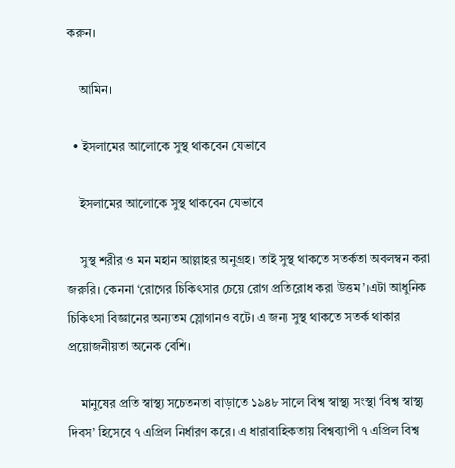করুন।

    আমিন।

  • ইসলামের আলোকে সুস্থ থাকবেন যেভাবে

    ইসলামের আলোকে সুস্থ থাকবেন যেভাবে

    সুস্থ শরীর ও মন মহান আল্লাহর অনুগ্রহ। তাই সুস্থ থাকতে সতর্কতা অবলম্বন করা জরুরি। কেননা ‘রোগের চিকিৎসার চেয়ে রোগ প্রতিরোধ করা উত্তম’।এটা আধুনিক চিকিৎসা বিজ্ঞানের অন্যতম স্লোগানও বটে। এ জন্য সুস্থ থাকতে সতর্ক থাকার প্রয়োজনীয়তা অনেক বেশি।

    মানুষের প্রতি স্বাস্থ্য সচেতনতা বাড়াতে ১৯৪৮ সালে বিশ্ব স্বাস্থ্য সংস্থা ‘বিশ্ব স্বাস্থ্য দিবস’ হিসেবে ৭ এপ্রিল নির্ধারণ করে। এ ধারাবাহিকতায় বিশ্বব্যাপী ৭ এপ্রিল বিশ্ব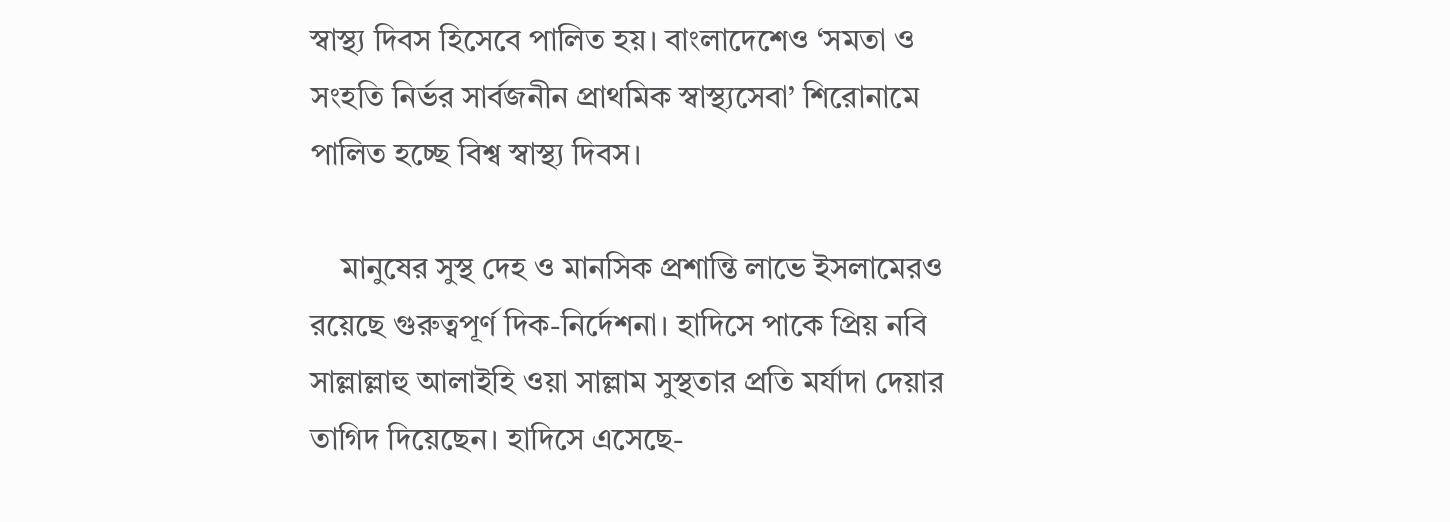স্বাস্থ্য দিবস হিসেবে পালিত হয়। বাংলাদেশেও ‘সমতা ও সংহতি নির্ভর সার্বজনীন প্রাথমিক স্বাস্থ্যসেবা’ শিরোনামে পালিত হচ্ছে বিশ্ব স্বাস্থ্য দিবস।

    মানুষের সুস্থ দেহ ও মানসিক প্রশান্তি লাভে ইসলামেরও রয়েছে গুরুত্বপূর্ণ দিক-নির্দেশনা। হাদিসে পাকে প্রিয় নবি সাল্লাল্লাহু আলাইহি ওয়া সাল্লাম সুস্থতার প্রতি মর্যাদা দেয়ার তাগিদ দিয়েছেন। হাদিসে এসেছে-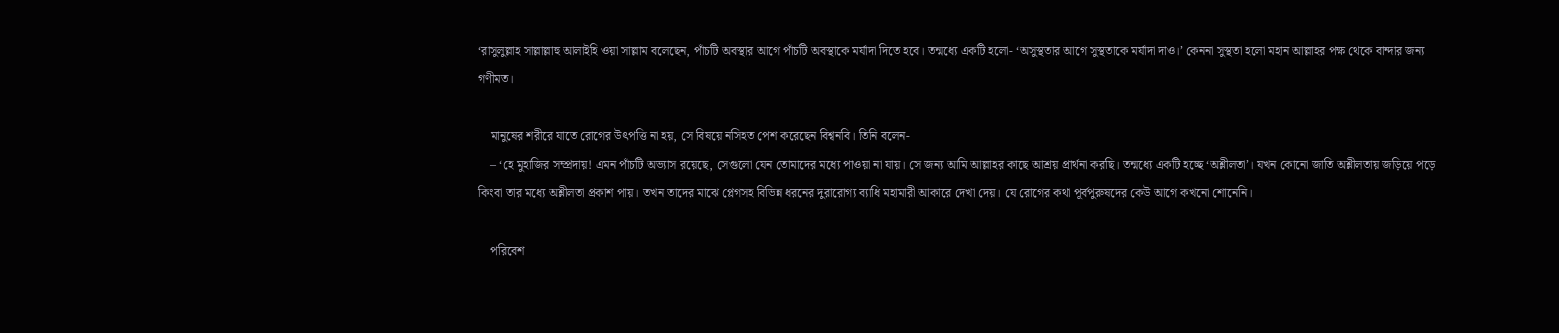‘রাসুলুল্লাহ সাল্লাল্লাহু আলাইহি ওয়া সাল্লাম বলেছেন, পাঁচটি অবস্থার আগে পাঁচটি অবস্থাকে মর্যাদা দিতে হবে। তন্মধ্যে একটি হলো- ‘অসুস্থতার আগে সুস্থতাকে মর্যাদা দাও।’ কেননা সুস্থতা হলো মহান আল্লাহর পক্ষ থেকে বান্দার জন্য গণীমত।

    মানুষের শরীরে যাতে রোগের উৎপত্তি না হয়, সে বিষয়ে নসিহত পেশ করেছেন বিশ্বনবি। তিনি বলেন-
    – ‘হে মুহাজির সম্প্রদায়! এমন পাঁচটি অভ্যাস রয়েছে, সেগুলো যেন তোমাদের মধ্যে পাওয়া না যায়। সে জন্য আমি আল্লাহর কাছে আশ্রয় প্রার্থনা করছি। তন্মধ্যে একটি হচ্ছে ‘অশ্লীলতা’। যখন কোনো জাতি অশ্লীলতায় জড়িয়ে পড়ে কিংবা তার মধ্যে অশ্লীলতা প্রকাশ পায়। তখন তাদের মাঝে প্লেগসহ বিভিন্ন ধরনের দুরারোগ্য ব্যাধি মহামারী আকারে দেখা দেয়। যে রোগের কথা পূর্বপুরুষদের কেউ আগে কখনো শোনেনি।

    পরিবেশ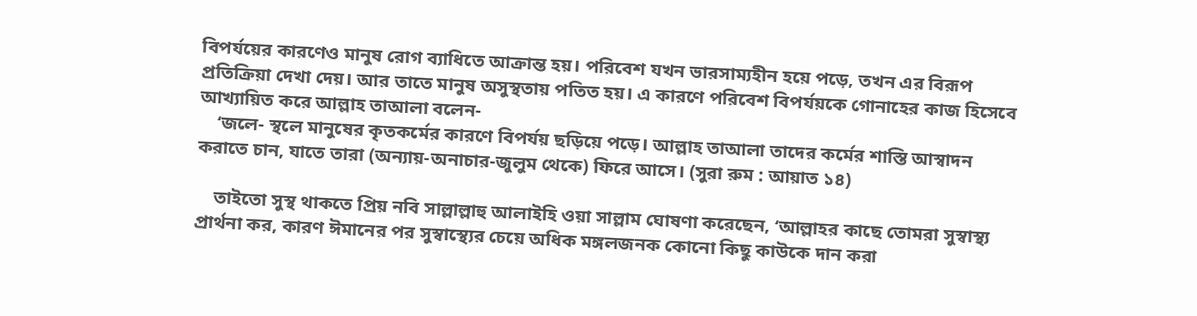বিপর্যয়ের কারণেও মানুষ রোগ ব্যাধিতে আক্রান্ত হয়। পরিবেশ যখন ভারসাম্যহীন হয়ে পড়ে, তখন এর বিরূপ প্রতিক্রিয়া দেখা দেয়। আর তাতে মানুষ অসুস্থতায় পতিত হয়। এ কারণে পরিবেশ বিপর্যয়কে গোনাহের কাজ হিসেবে আখ্যায়িত করে আল্লাহ তাআলা বলেন-
    ‘জলে- স্থলে মানুষের কৃতকর্মের কারণে বিপর্যয় ছড়িয়ে পড়ে। আল্লাহ তাআলা তাদের কর্মের শাস্তি আস্বাদন করাতে চান, যাতে তারা (অন্যায়-অনাচার-জুলুম থেকে) ফিরে আসে। (সুরা রুম : আয়াত ১৪)

    তাইতো সুস্থ থাকতে প্রিয় নবি সাল্লাল্লাহু আলাইহি ওয়া সাল্লাম ঘোষণা করেছেন, ‘আল্লাহর কাছে তোমরা সুস্বাস্থ্য প্রার্থনা কর, কারণ ঈমানের পর সুস্বাস্থ্যের চেয়ে অধিক মঙ্গলজনক কোনো কিছু কাউকে দান করা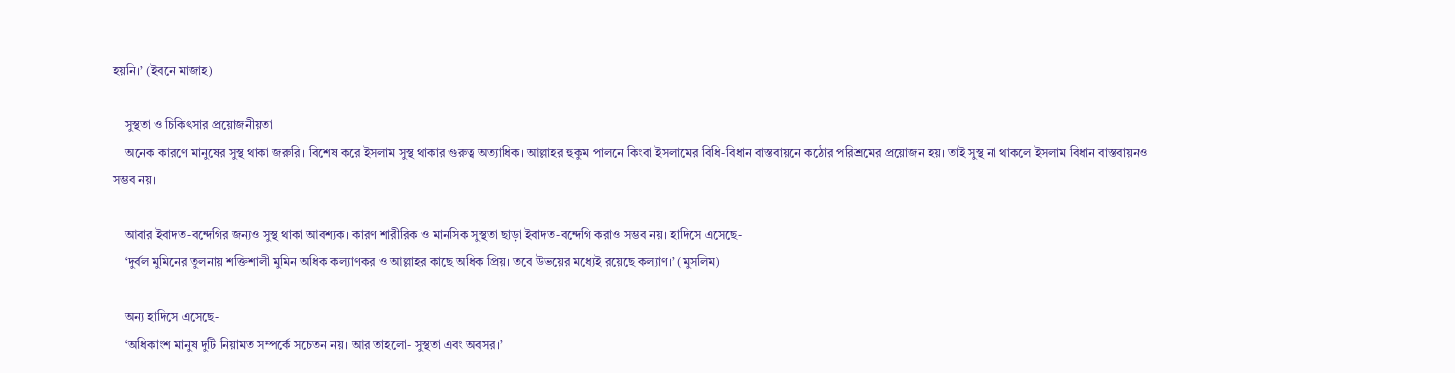হয়নি।’ (ইবনে মাজাহ)

    সুস্থতা ও চিকিৎসার প্রয়োজনীয়তা
    অনেক কারণে মানুষের সুস্থ থাকা জরুরি। বিশেষ করে ইসলাম সুস্থ থাকার গুরুত্ব অত্যাধিক। আল্লাহর হুকুম পালনে কিংবা ইসলামের বিধি-বিধান বাস্তবায়নে কঠোর পরিশ্রমের প্রয়োজন হয়। তাই সুস্থ না থাকলে ইসলাম বিধান বাস্তবায়নও সম্ভব নয়।

    আবার ইবাদত-বন্দেগির জন্যও সুস্থ থাকা আবশ্যক। কারণ শারীরিক ও মানসিক সুস্থতা ছাড়া ইবাদত-বন্দেগি করাও সম্ভব নয়। হাদিসে এসেছে-
    ‘দুর্বল মুমিনের তুলনায় শক্তিশালী মুমিন অধিক কল্যাণকর ও আল্লাহর কাছে অধিক প্রিয়। তবে উভয়ের মধ্যেই রয়েছে কল্যাণ।’ (মুসলিম)

    অন্য হাদিসে এসেছে-
    ‘অধিকাংশ মানুষ দুটি নিয়ামত সম্পর্কে সচেতন নয়। আর তাহলো- সুস্থতা এবং অবসর।’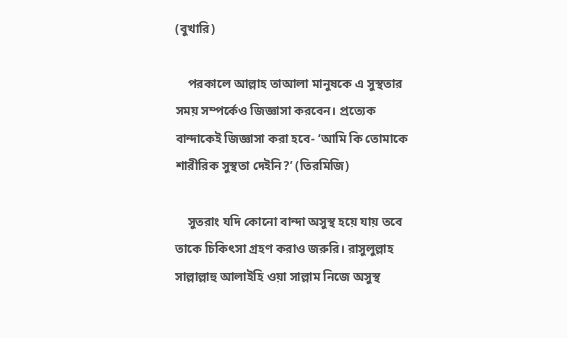(বুখারি)

    পরকালে আল্লাহ তাআলা মানুষকে এ সুস্থতার সময় সম্পর্কেও জিজ্ঞাসা করবেন। প্রত্যেক বান্দাকেই জিজ্ঞাসা করা হবে- ‘আমি কি তোমাকে শারীরিক সুস্থতা দেইনি?’ (তিরমিজি)

    সুতরাং যদি কোনো বান্দা অসুস্থ হয়ে যায় তবে তাকে চিকিৎসা গ্রহণ করাও জরুরি। রাসুলুল্লাহ সাল্লাল্লাহু আলাইহি ওয়া সাল্লাম নিজে অসুস্থ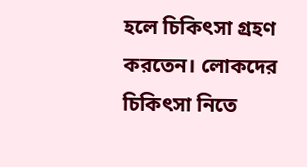হলে চিকিৎসা গ্রহণ করতেন। লোকদের চিকিৎসা নিতে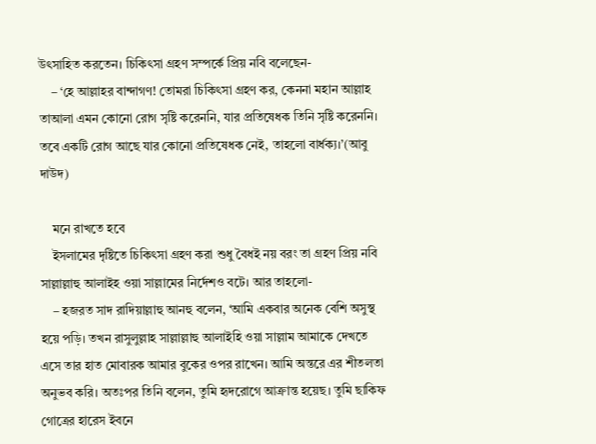উৎসাহিত করতেন। চিকিৎসা গ্রহণ সম্পর্কে প্রিয় নবি বলেছেন-
    – ‘হে আল্লাহর বান্দাগণ! তোমরা চিকিৎসা গ্রহণ কর, কেননা মহান আল্লাহ তাআলা এমন কোনো রোগ সৃষ্টি করেননি, যার প্রতিষেধক তিনি সৃষ্টি করেননি। তবে একটি রোগ আছে যার কোনো প্রতিষেধক নেই, তাহলো বার্ধক্য।’(আবু দাউদ)

    মনে রাখতে হবে
    ইসলামের দৃষ্টিতে চিকিৎসা গ্রহণ করা শুধু বৈধই নয় বরং তা গ্রহণ প্রিয় নবি সাল্লাল্লাহু আলাইহ ওয়া সাল্লামের নির্দেশও বটে। আর তাহলো-
    – হজরত সাদ রাদিয়াল্লাহু আনহু বলেন, ‘আমি একবার অনেক বেশি অসুস্থ হয়ে পড়ি। তখন রাসুলুল্লাহ সাল্লাল্লাহু আলাইহি ওয়া সাল্লাম আমাকে দেখতে এসে তার হাত মোবারক আমার বুকের ওপর রাখেন। আমি অন্তরে এর শীতলতা অনুভব করি। অতঃপর তিনি বলেন, তুমি হৃদরোগে আক্রান্ত হয়েছ। তুমি ছাকিফ গোত্রের হারেস ইবনে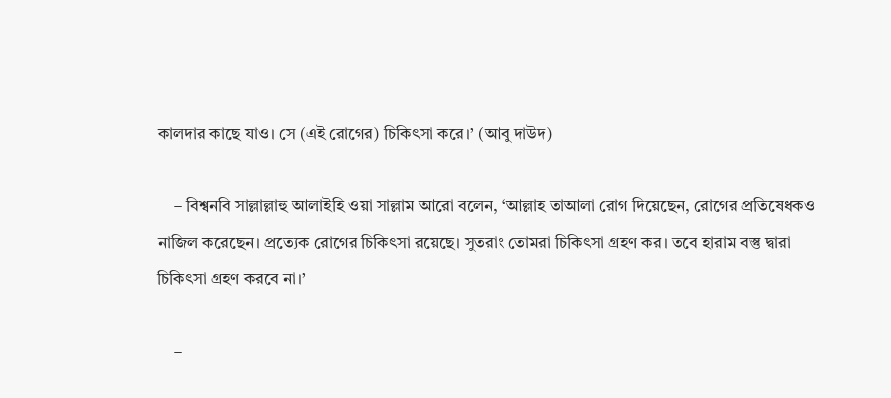কালদার কাছে যাও। সে (এই রোগের) চিকিৎসা করে।’ (আবু দাউদ)

    – বিশ্বনবি সাল্লাল্লাহু আলাইহি ওয়া সাল্লাম আরো বলেন, ‘আল্লাহ তাআলা রোগ দিয়েছেন, রোগের প্রতিষেধকও নাজিল করেছেন। প্রত্যেক রোগের চিকিৎসা রয়েছে। সুতরাং তোমরা চিকিৎসা গ্রহণ কর। তবে হারাম বস্তু দ্বারা চিকিৎসা গ্রহণ করবে না।’

    –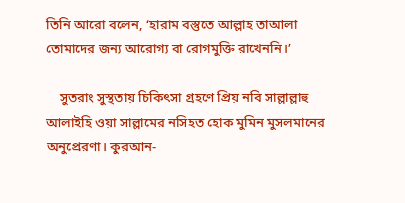তিনি আরো বলেন, ‘হারাম বস্তুতে আল্লাহ তাআলা তোমাদের জন্য আরোগ্য বা রোগমুক্তি রাখেননি।’

    সুতরাং সুস্থতায় চিকিৎসা গ্রহণে প্রিয় নবি সাল্লাল্লাহু আলাইহি ওয়া সাল্লামের নসিহত হোক মুমিন মুসলমানের অনুপ্রেরণা। কুরআন-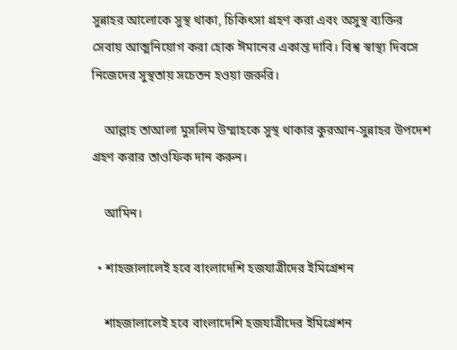সুন্নাহর আলোকে সুস্থ থাকা, চিকিৎসা গ্রহণ করা এবং অসুস্থ ব্যক্তির সেবায় আত্মনিয়োগ করা হোক ঈমানের একান্ত দাবি। বিশ্ব স্বাস্থ্য দিবসে নিজেদের সুস্থতায় সচেতন হওয়া জরুরি।

    আল্লাহ তাআলা মুসলিম উম্মাহকে সুস্থ থাকার কুরআন-সুন্নাহর উপদেশ গ্রহণ করার তাওফিক দান করুন।

    আমিন।

  • শাহজালালেই হবে বাংলাদেশি হজযাত্রীদের ইমিগ্রেশন

    শাহজালালেই হবে বাংলাদেশি হজযাত্রীদের ইমিগ্রেশন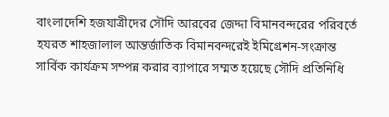বাংলাদেশি হজযাত্রীদের সৌদি আরবের জেদ্দা বিমানবন্দরের পরিবর্তে হযরত শাহজালাল আন্তর্জাতিক বিমানবন্দরেই ইমিগ্রেশন-সংক্রান্ত সার্বিক কার্যক্রম সম্পন্ন করার ব্যাপারে সম্মত হয়েছে সৌদি প্রতিনিধি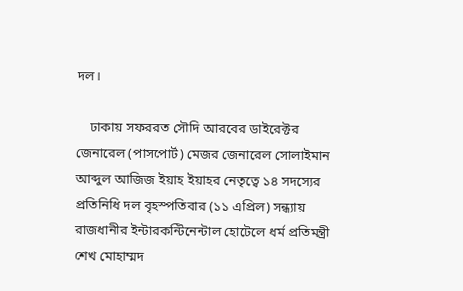দল।

    ঢাকায় সফররত সৌদি আরবের ডাইরেক্টর জেনারেল (পাসপোর্ট) মেজর জেনারেল সোলাইমান আব্দুল আজিজ ইয়াহ ইয়াহর নেতৃত্বে ১৪ সদস্যের প্রতিনিধি দল বৃহস্পতিবার (১১ এপ্রিল) সন্ধ্যায় রাজধানীর ইন্টারকন্টিনেন্টাল হোটেলে ধর্ম প্রতিমন্ত্রী শেখ মোহাম্মদ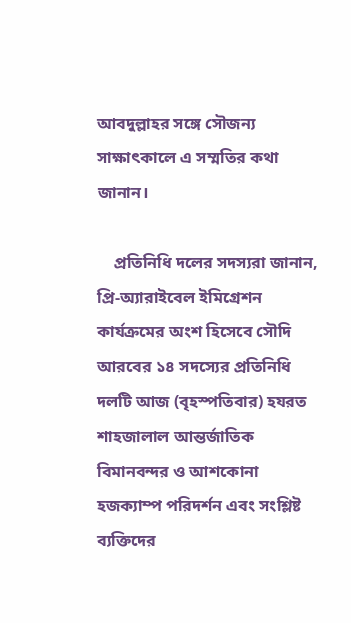আবদুল্লাহর সঙ্গে সৌজন্য সাক্ষাৎকালে এ সম্মতির কথা জানান।

    প্রতিনিধি দলের সদস্যরা জানান, প্রি-অ্যারাইবেল ইমিগ্রেশন কার্যক্রমের অংশ হিসেবে সৌদি আরবের ১৪ সদস্যের প্রতিনিধি দলটি আজ (বৃহস্পতিবার) হযরত শাহজালাল আন্তর্জাতিক বিমানবন্দর ও আশকোনা হজক্যাম্প পরিদর্শন এবং সংশ্লিষ্ট ব্যক্তিদের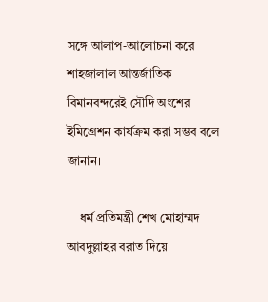সঙ্গে আলাপ-আলোচনা করে শাহজালাল আন্তর্জাতিক বিমানবন্দরেই সৌদি অংশের ইমিগ্রেশন কার্যক্রম করা সম্ভব বলে জানান।

    ধর্ম প্রতিমন্ত্রী শেখ মোহাম্মদ আবদুল্লাহর বরাত দিয়ে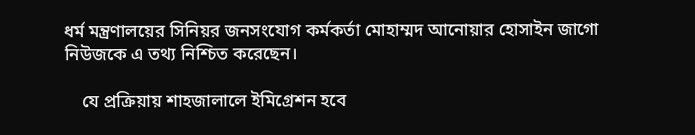ধর্ম মন্ত্রণালয়ের সিনিয়র জনসংযোগ কর্মকর্তা মোহাম্মদ আনোয়ার হোসাইন জাগো নিউজকে এ তথ্য নিশ্চিত করেছেন।

    যে প্রক্রিয়ায় শাহজালালে ইমিগ্রেশন হবে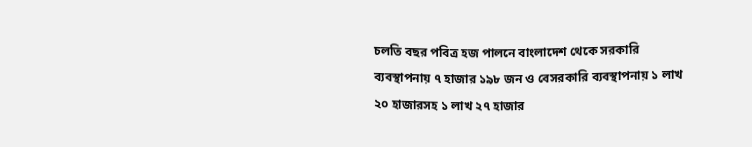চলতি বছর পবিত্র হজ পালনে বাংলাদেশ থেকে সরকারি ব্যবস্থাপনায় ৭ হাজার ১৯৮ জন ও বেসরকারি ব্যবস্থাপনায় ১ লাখ ২০ হাজারসহ ১ লাখ ২৭ হাজার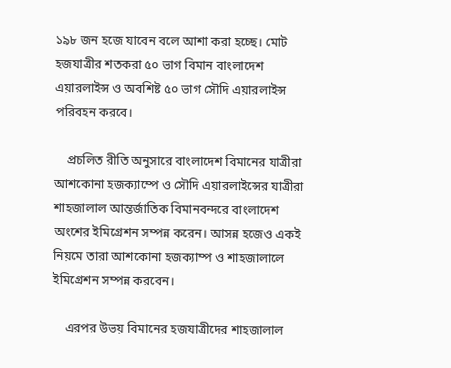১৯৮ জন হজে যাবেন বলে আশা করা হচ্ছে। মোট হজযাত্রীর শতকরা ৫০ ভাগ বিমান বাংলাদেশ এয়ারলাইন্স ও অবশিষ্ট ৫০ ভাগ সৌদি এয়ারলাইন্স পরিবহন করবে।

    প্রচলিত রীতি অনুসারে বাংলাদেশ বিমানের যাত্রীরা আশকোনা হজক্যাম্পে ও সৌদি এয়ারলাইন্সের যাত্রীরা শাহজালাল আন্তর্জাতিক বিমানবন্দরে বাংলাদেশ অংশের ইমিগ্রেশন সম্পন্ন করেন। আসন্ন হজেও একই নিয়মে তারা আশকোনা হজক্যাম্প ও শাহজালালে ইমিগ্রেশন সম্পন্ন করবেন।

    এরপর উভয় বিমানের হজযাত্রীদের শাহজালাল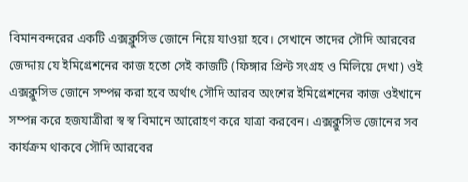বিমানবন্দরের একটি এক্সক্লুসিভ জোনে নিয়ে যাওয়া হবে। সেখানে তাদের সৌদি আরবের জেদ্দায় যে ইমিগ্রেশনের কাজ হতো সেই কাজটি (ফিঙ্গার প্রিন্ট সংগ্রহ ও মিলিয়ে দেখা) ওই এক্সক্লুসিভ জোনে সম্পন্ন করা হবে অর্থাৎ সৌদি আরব অংশের ইমিগ্রেশনের কাজ ওইখানে সম্পন্ন করে হজযাত্রীরা স্ব স্ব বিমানে আরোহণ করে যাত্রা করবেন। এক্সক্লুসিভ জোনের সব কার্যক্রম থাকবে সৌদি আরবের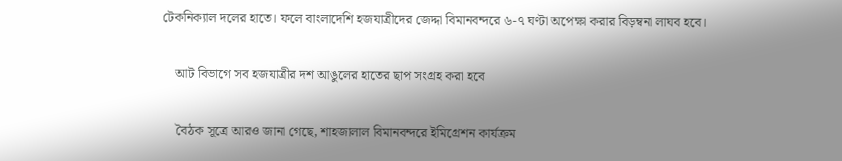টেকনিক্যাল দলের হাতে। ফলে বাংলাদেশি হজযাত্রীদের জেদ্দা বিমানবন্দরে ৬-৭ ঘণ্টা অপেক্ষা করার বিড়ম্বনা লাঘব হবে।

    আট বিভাগে সব হজযাত্রীর দশ আঙুলের হাতের ছাপ সংগ্রহ করা হবে

    বৈঠক সূত্রে আরও জানা গেছে, শাহজালাল বিমানবন্দরে ইমিগ্রেশন কার্যক্রম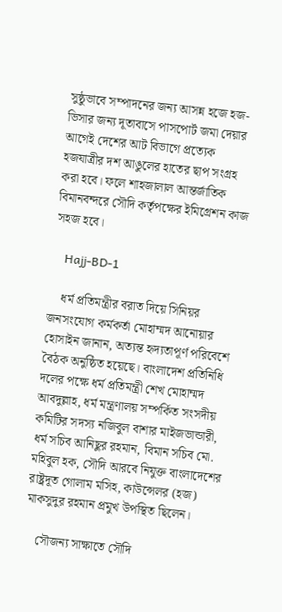সুষ্ঠুভাবে সম্পাদনের জন্য আসন্ন হজে হজ-ভিসার জন্য দূতাবাসে পাসপোর্ট জমা দেয়ার আগেই দেশের আট বিভাগে প্রত্যেক হজযাত্রীর দশ আঙুলের হাতের ছাপ সংগ্রহ করা হবে। ফলে শাহজালাল আন্তর্জাতিক বিমানবন্দরে সৌদি কর্তৃপক্ষের ইমিগ্রেশন কাজ সহজ হবে।

    Hajj-BD-1

    ধর্ম প্রতিমন্ত্রীর বরাত দিয়ে সিনিয়র জনসংযোগ কর্মকর্তা মোহাম্মদ আনোয়ার হোসাইন জানান, অত্যন্ত হৃদ্যতাপূর্ণ পরিবেশে বৈঠক অনুষ্ঠিত হয়েছে। বাংলাদেশ প্রতিনিধি দলের পক্ষে ধর্ম প্রতিমন্ত্রী শেখ মোহাম্মদ আবদুল্লাহ, ধর্ম মন্ত্রণালয় সম্পর্কিত সংসদীয় কমিটির সদস্য নজিবুল বাশার মাইজভান্ডারী, ধর্ম সচিব আনিছুর রহমান, বিমান সচিব মো. মহিবুল হক, সৌদি আরবে নিযুক্ত বাংলাদেশের রাষ্ট্রদূত গোলাম মসিহ, কাউন্সেলর (হজ) মাকসুদুর রহমান প্রমুখ উপস্থিত ছিলেন।

    সৌজন্য সাক্ষাতে সৌদি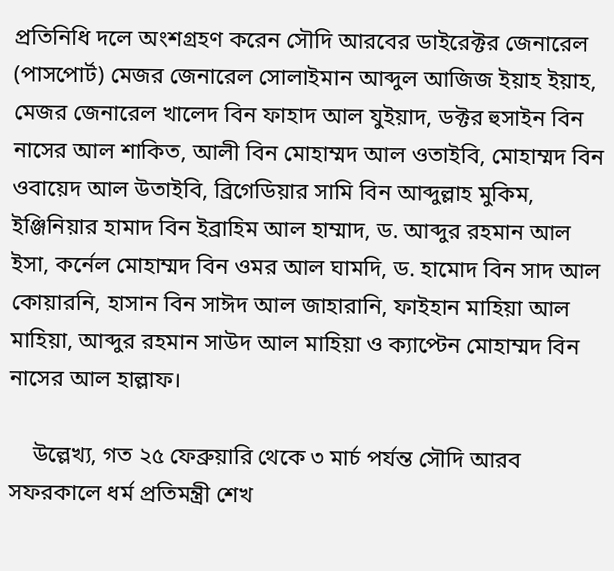প্রতিনিধি দলে অংশগ্রহণ করেন সৌদি আরবের ডাইরেক্টর জেনারেল (পাসপোর্ট) মেজর জেনারেল সোলাইমান আব্দুল আজিজ ইয়াহ ইয়াহ, মেজর জেনারেল খালেদ বিন ফাহাদ আল যুইয়াদ, ডক্টর হুসাইন বিন নাসের আল শাকিত, আলী বিন মোহাম্মদ আল ওতাইবি, মোহাম্মদ বিন ওবায়েদ আল উতাইবি, ব্রিগেডিয়ার সামি বিন আব্দুল্লাহ মুকিম, ইঞ্জিনিয়ার হামাদ বিন ইব্রাহিম আল হাম্মাদ, ড. আব্দুর রহমান আল ইসা, কর্নেল মোহাম্মদ বিন ওমর আল ঘামদি, ড. হামোদ বিন সাদ আল কোয়ারনি, হাসান বিন সাঈদ আল জাহারানি, ফাইহান মাহিয়া আল মাহিয়া, আব্দুর রহমান সাউদ আল মাহিয়া ও ক্যাপ্টেন মোহাম্মদ বিন নাসের আল হাল্লাফ।

    উল্লেখ্য, গত ২৫ ফেব্রুয়ারি থেকে ৩ মার্চ পর্যন্ত সৌদি আরব সফরকালে ধর্ম প্রতিমন্ত্রী শেখ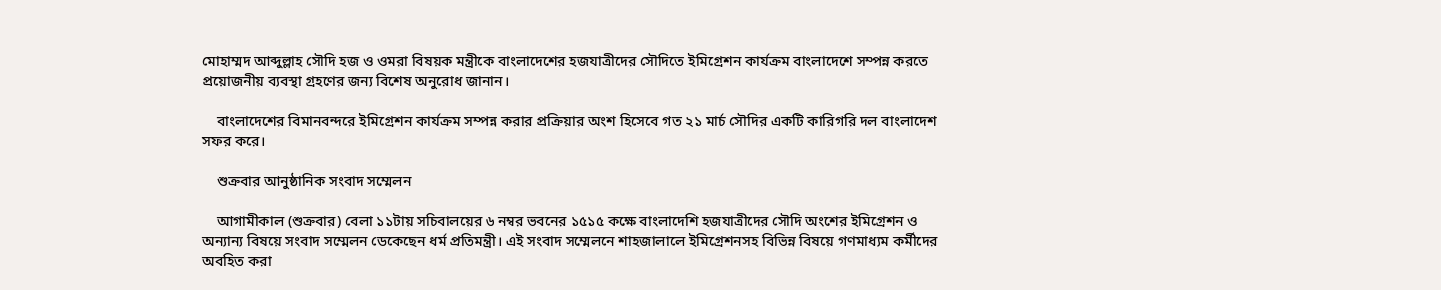মোহাম্মদ আব্দুল্লাহ সৌদি হজ ও ওমরা বিষয়ক মন্ত্রীকে বাংলাদেশের হজযাত্রীদের সৌদিতে ইমিগ্রেশন কার্যক্রম বাংলাদেশে সম্পন্ন করতে প্রয়োজনীয় ব্যবস্থা গ্রহণের জন্য বিশেষ অনুরোধ জানান।

    বাংলাদেশের বিমানবন্দরে ইমিগ্রেশন কার্যক্রম সম্পন্ন করার প্রক্রিয়ার অংশ হিসেবে গত ২১ মার্চ সৌদির একটি কারিগরি দল বাংলাদেশ সফর করে।

    শুক্রবার আনুষ্ঠানিক সংবাদ সম্মেলন

    আগামীকাল (শুক্রবার) বেলা ১১টায় সচিবালয়ের ৬ নম্বর ভবনের ১৫১৫ কক্ষে বাংলাদেশি হজযাত্রীদের সৌদি অংশের ইমিগ্রেশন ও অন্যান্য বিষয়ে সংবাদ সম্মেলন ডেকেছেন ধর্ম প্রতিমন্ত্রী। এই সংবাদ সম্মেলনে শাহজালালে ইমিগ্রেশনসহ বিভিন্ন বিষয়ে গণমাধ্যম কর্মীদের অবহিত করা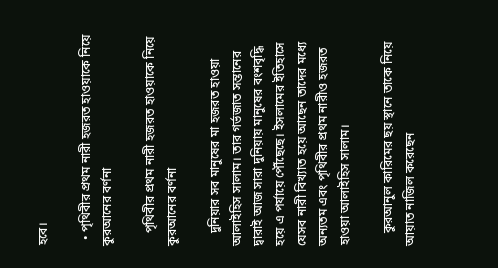হবে।

  • পৃথিবীর প্রথম নারী হজরত হাওয়াকে নিয়ে কুরআনের বর্ণনা

    পৃথিবীর প্রথম নারী হজরত হাওয়াকে নিয়ে কুরআনের বর্ণনা

    দুনিয়ার সব মানুষের মা হজরত হাওয়া আলাইহিস সালাম। তার গর্ভজাত সন্তানের দ্বারাই আজ সারা দুনিয়ায় মানুষের বংশবৃদ্ধি হয়ে এ পর্যায়ে পৌঁছেছে। ইসলামের ইতিহাসে যেসব নারী বিখ্যাত হয়ে আছেন তাদের মধ্যে অন্যতম এবং পৃথিবীর প্রথম নারীও হজরত হাওয়া আলাইহিস সালাম।

    কুরআনুল কারিমের ছয় স্থানে তাকে নিয়ে আয়াত নাজিল করেছেন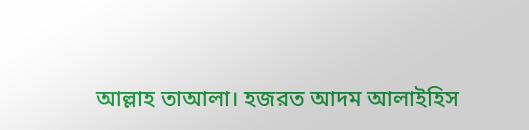আল্লাহ তাআলা। হজরত আদম আলাইহিস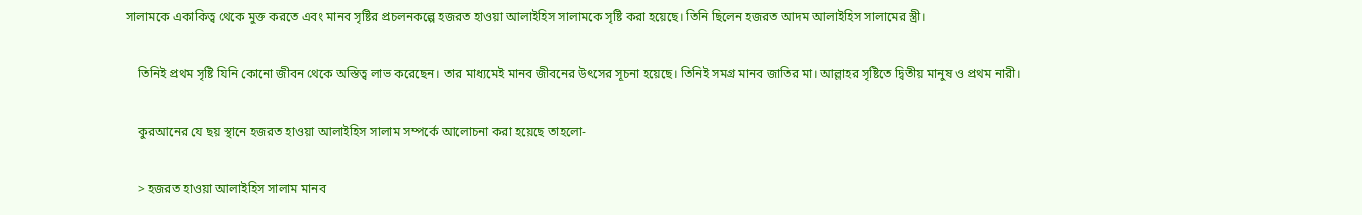সালামকে একাকিত্ব থেকে মুক্ত করতে এবং মানব সৃষ্টির প্রচলনকল্পে হজরত হাওয়া আলাইহিস সালামকে সৃষ্টি করা হয়েছে। তিনি ছিলেন হজরত আদম আলাইহিস সালামের স্ত্রী।

    তিনিই প্রথম সৃষ্টি যিনি কোনো জীবন থেকে অস্তিত্ব লাভ করেছেন। তার মাধ্যমেই মানব জীবনের উৎসের সূচনা হয়েছে। তিনিই সমগ্র মানব জাতির মা। আল্লাহর সৃষ্টিতে দ্বিতীয় মানুষ ও প্রথম নারী।

    কুরআনের যে ছয় স্থানে হজরত হাওয়া আলাইহিস সালাম সম্পর্কে আলোচনা করা হয়েছে তাহলো-

    > হজরত হাওয়া আলাইহিস সালাম মানব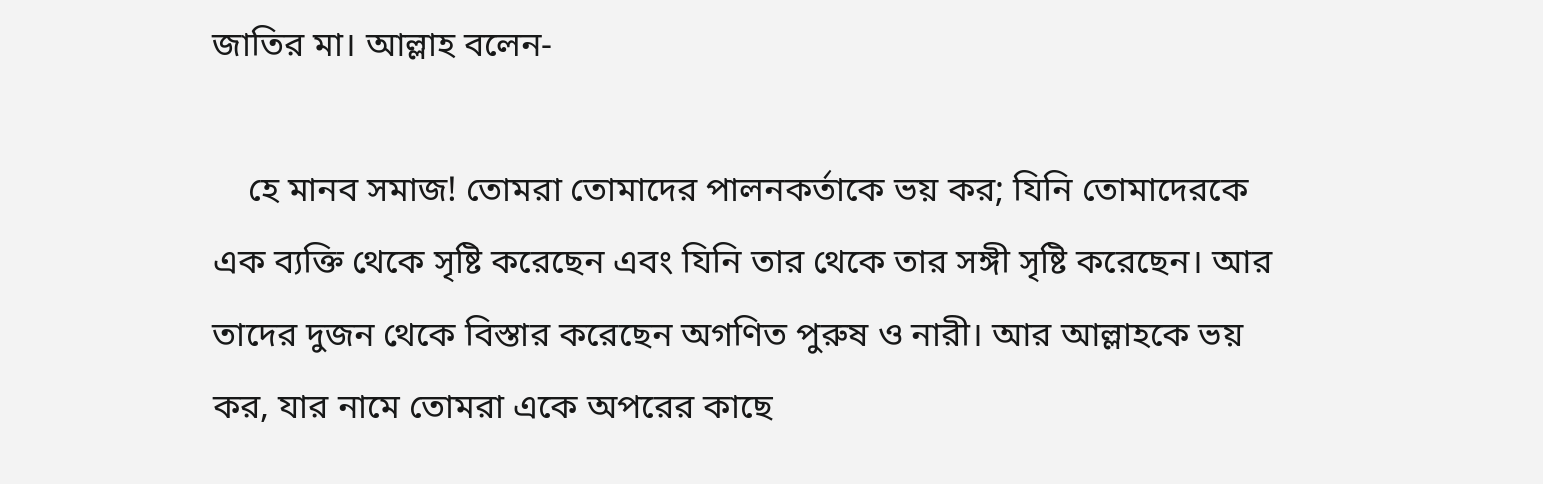জাতির মা। আল্লাহ বলেন-

    হে মানব সমাজ! তোমরা তোমাদের পালনকর্তাকে ভয় কর; যিনি তোমাদেরকে এক ব্যক্তি থেকে সৃষ্টি করেছেন এবং যিনি তার থেকে তার সঙ্গী সৃষ্টি করেছেন। আর তাদের দুজন থেকে বিস্তার করেছেন অগণিত পুরুষ ও নারী। আর আল্লাহকে ভয় কর, যার নামে তোমরা একে অপরের কাছে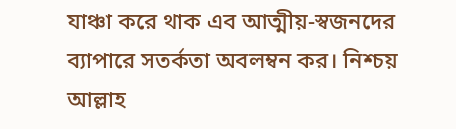যাঞ্চা করে থাক এব আত্মীয়-স্বজনদের ব্যাপারে সতর্কতা অবলম্বন কর। নিশ্চয় আল্লাহ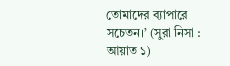তোমাদের ব্যাপারে সচেতন।’ (সুরা নিসা : আয়াত ১)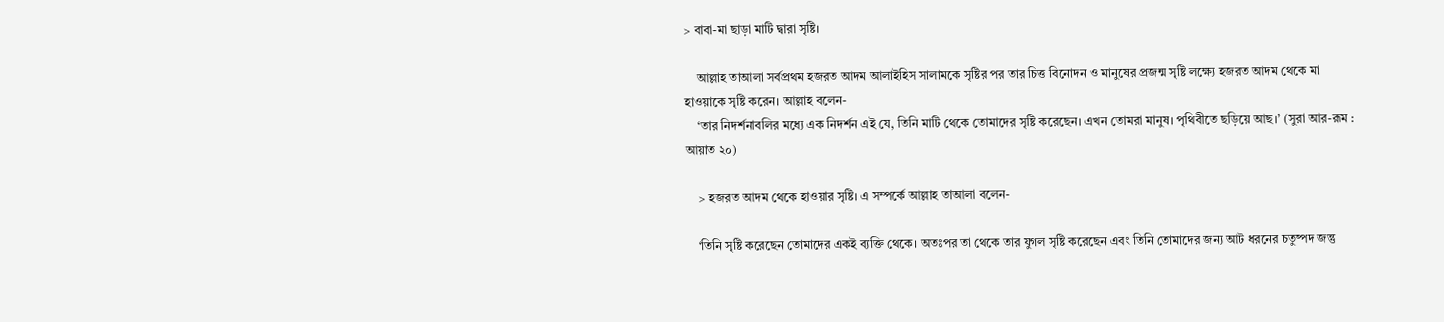> বাবা-মা ছাড়া মাটি দ্বারা সৃষ্টি।

    আল্লাহ তাআলা সর্বপ্রথম হজরত আদম আলাইহিস সালামকে সৃষ্টির পর তার চিত্ত বিনোদন ও মানুষের প্রজন্ম সৃষ্টি লক্ষ্যে হজরত আদম থেকে মা হাওয়াকে সৃষ্টি করেন। আল্লাহ বলেন-
    ‘তার নিদর্শনাবলির মধ্যে এক নিদর্শন এই যে, তিনি মাটি থেকে তোমাদের সৃষ্টি করেছেন। এখন তোমরা মানুষ। পৃথিবীতে ছড়িয়ে আছ।’ (সুরা আর-রূম : আয়াত ২০)

    > হজরত আদম থেকে হাওয়ার সৃষ্টি। এ সম্পর্কে আল্লাহ তাআলা বলেন-

    ‘তিনি সৃষ্টি করেছেন তোমাদের একই ব্যক্তি থেকে। অতঃপর তা থেকে তার যুগল সৃষ্টি করেছেন এবং তিনি তোমাদের জন্য আট ধরনের চতুষ্পদ জন্তু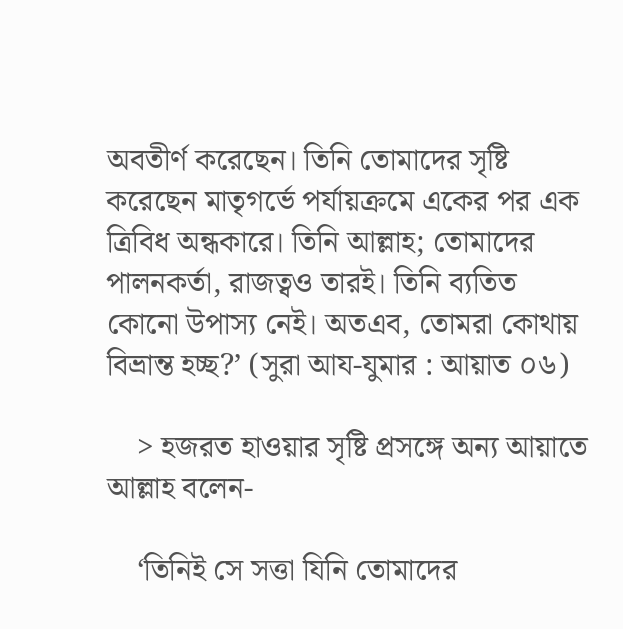অবতীর্ণ করেছেন। তিনি তোমাদের সৃষ্টি করেছেন মাতৃগর্ভে পর্যায়ক্রমে একের পর এক ত্রিবিধ অন্ধকারে। তিনি আল্লাহ; তোমাদের পালনকর্তা, রাজত্বও তারই। তিনি ব্যতিত কোনো উপাস্য নেই। অতএব, তোমরা কোথায় বিভ্রান্ত হচ্ছ?’ (সুরা আয-যুমার : আয়াত ০৬)

    > হজরত হাওয়ার সৃষ্টি প্রসঙ্গে অন্য আয়াতে আল্লাহ বলেন-

    ‘তিনিই সে সত্তা যিনি তোমাদের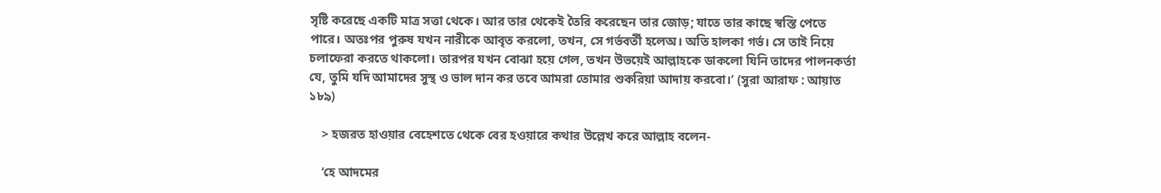সৃষ্টি করেছে একটি মাত্র সত্তা থেকে। আর তার থেকেই তৈরি করেছেন তার জোড়; যাতে তার কাছে স্বস্তি পেতে পারে। অতঃপর পুরুষ যখন নারীকে আবৃত করলো, তখন, সে গর্ভবর্তী হলেঅ। অতি হালকা গর্ভ। সে তাই নিয়ে চলাফেরা করতে থাকলো। তারপর যখন বোঝা হয়ে গেল, তখন উভয়েই আল্লাহকে ডাকলো যিনি তাদের পালনকর্তা যে, তুমি যদি আমাদের সুস্থ ও ভাল দান কর তবে আমরা তোমার শুকরিয়া আদায় করবো।’ (সুরা আরাফ : আয়াত ১৮৯)

    > হজরত হাওয়ার বেহেশতে থেকে বের হওয়ারে কথার উল্লেখ করে আল্লাহ বলেন-

    ‘হে আদমের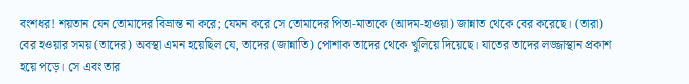বংশধর! শয়তান যেন তোমাদের বিভ্রান্ত না করে; যেমন করে সে তোমাদের পিতা-মাতাকে (আদম-হাওয়া) জান্নাত থেকে বের করেছে। (তারা) বের হওয়ার সময় (তাদের) অবস্থা এমন হয়েছিল যে, তাদের (জান্নাতি) পোশাক তাদের থেকে খুলিয়ে দিয়েছে। যাতের তাদের লজ্জাস্থান প্রকাশ হয়ে পড়ে। সে এবং তার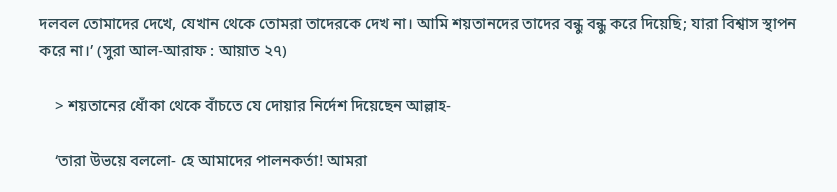দলবল তোমাদের দেখে, যেখান থেকে তোমরা তাদেরকে দেখ না। আমি শয়তানদের তাদের বন্ধু বন্ধু করে দিয়েছি; যারা বিশ্বাস স্থাপন করে না।’ (সুরা আল-আরাফ : আয়াত ২৭)

    > শয়তানের ধোঁকা থেকে বাঁচতে যে দোয়ার নির্দেশ দিয়েছেন আল্লাহ-

    ‘তারা উভয়ে বললো- হে আমাদের পালনকর্তা! আমরা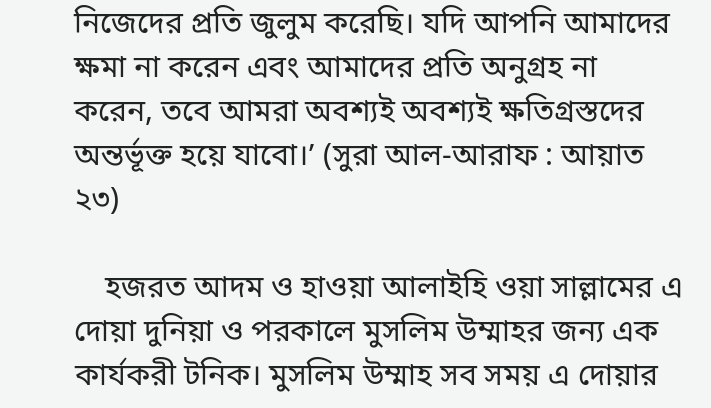নিজেদের প্রতি জুলুম করেছি। যদি আপনি আমাদের ক্ষমা না করেন এবং আমাদের প্রতি অনুগ্রহ না করেন, তবে আমরা অবশ্যই অবশ্যই ক্ষতিগ্রস্তদের অন্তর্ভূক্ত হয়ে যাবো।’ (সুরা আল-আরাফ : আয়াত ২৩)

    হজরত আদম ও হাওয়া আলাইহি ওয়া সাল্লামের এ দোয়া দুনিয়া ও পরকালে মুসলিম উম্মাহর জন্য এক কার্যকরী টনিক। মুসলিম উম্মাহ সব সময় এ দোয়ার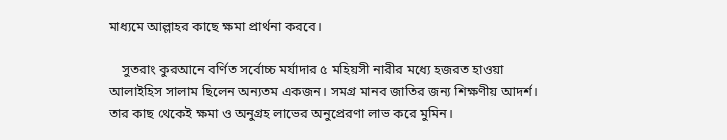মাধ্যমে আল্লাহর কাছে ক্ষমা প্রার্থনা করবে।

    সুতরাং কুরআনে বর্ণিত সর্বোচ্চ মর্যাদার ৫ মহিয়সী নারীর মধ্যে হজরত হাওয়া আলাইহিস সালাম ছিলেন অন্যতম একজন। সমগ্র মানব জাতির জন্য শিক্ষণীয় আদর্শ। তার কাছ থেকেই ক্ষমা ও অনুগ্রহ লাভের অনুপ্রেরণা লাভ করে মুমিন।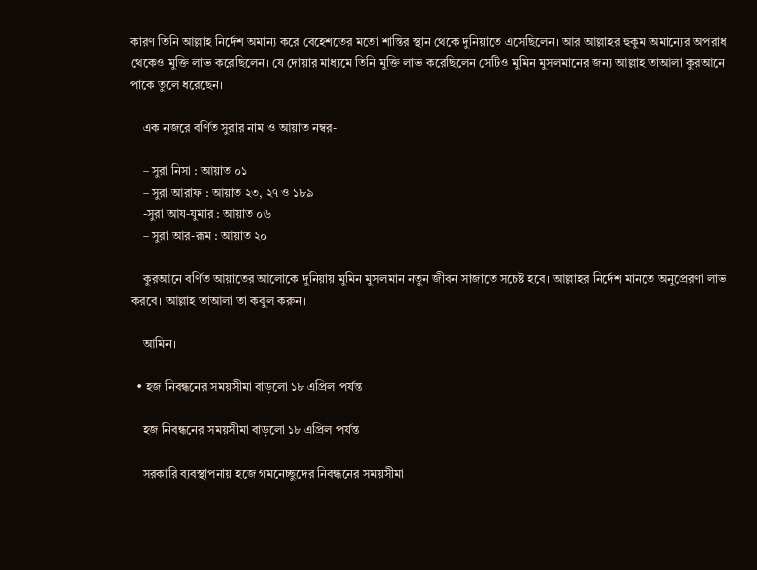কারণ তিনি আল্লাহ নির্দেশ অমান্য করে বেহেশতের মতো শান্তির স্থান থেকে দুনিয়াতে এসেছিলেন। আর আল্লাহর হুকুম অমান্যের অপরাধ থেকেও মুক্তি লাভ করেছিলেন। যে দোয়ার মাধ্যমে তিনি মুক্তি লাভ করেছিলেন সেটিও মুমিন মুসলমানের জন্য আল্লাহ তাআলা কুরআনে পাকে তুলে ধরেছেন।

    এক নজরে বর্ণিত সুরার নাম ও আয়াত নম্বর-

    – সুরা নিসা : আয়াত ০১
    – সুরা আরাফ : আয়াত ২৩, ২৭ ও ১৮৯
    -সুরা আয-যুমার : আয়াত ০৬
    – সুরা আর-রূম : আয়াত ২০

    কুরআনে বর্ণিত আয়াতের আলোকে দুনিয়ায় মুমিন মুসলমান নতুন জীবন সাজাতে সচেষ্ট হবে। আল্লাহর নির্দেশ মানতে অনুপ্রেরণা লাভ করবে। আল্লাহ তাআলা তা কবুল করুন।

    আমিন।

  • হজ নিবন্ধনের সময়সীমা বাড়লো ১৮ এপ্রিল পর্যন্ত

    হজ নিবন্ধনের সময়সীমা বাড়লো ১৮ এপ্রিল পর্যন্ত

    সরকারি ব্যবস্থাপনায় হজে গমনেচ্ছুদের নিবন্ধনের সময়সীমা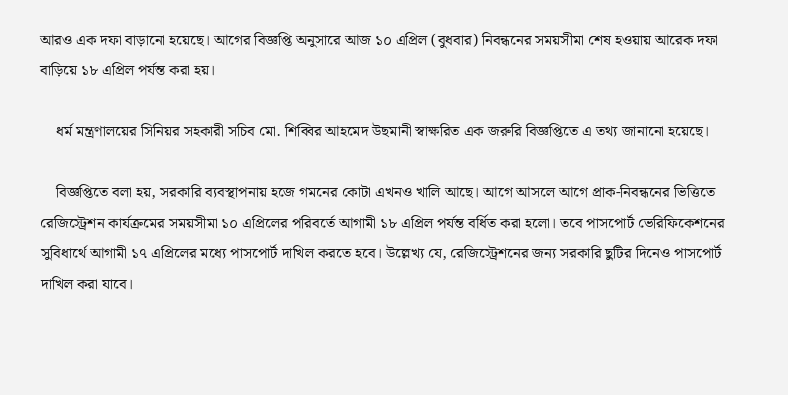আরও এক দফা বাড়ানো হয়েছে। আগের বিজ্ঞপ্তি অনুসারে আজ ১০ এপ্রিল (বুধবার) নিবন্ধনের সময়সীমা শেষ হওয়ায় আরেক দফা বাড়িয়ে ১৮ এপ্রিল পর্যন্ত করা হয়।

    ধর্ম মন্ত্রণালয়ের সিনিয়র সহকারী সচিব মো. শিব্বির আহমেদ উছমানী স্বাক্ষরিত এক জরুরি বিজ্ঞপ্তিতে এ তথ্য জানানো হয়েছে।

    বিজ্ঞপ্তিতে বলা হয়, সরকারি ব্যবস্থাপনায় হজে গমনের কোটা এখনও খালি আছে। আগে আসলে আগে প্রাক-নিবন্ধনের ভিত্তিতে রেজিস্ট্রেশন কার্যক্রমের সময়সীমা ১০ এপ্রিলের পরিবর্তে আগামী ১৮ এপ্রিল পর্যন্ত বর্ধিত করা হলো। তবে পাসপোর্ট ভেরিফিকেশনের সুবিধার্থে আগামী ১৭ এপ্রিলের মধ্যে পাসপোর্ট দাখিল করতে হবে। উল্লেখ্য যে, রেজিস্ট্রেশনের জন্য সরকারি ছুটির দিনেও পাসপোর্ট দাখিল করা যাবে।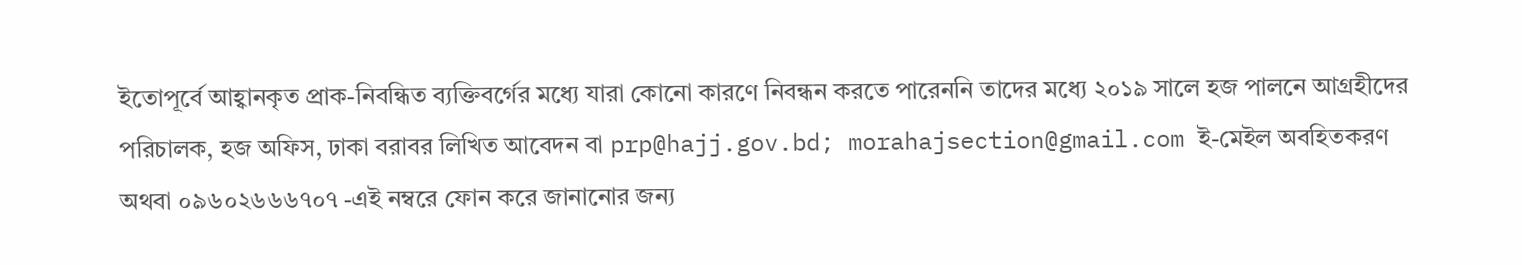ইতোপূর্বে আহ্বানকৃত প্রাক-নিবন্ধিত ব্যক্তিবর্গের মধ্যে যারা কোনো কারণে নিবন্ধন করতে পারেননি তাদের মধ্যে ২০১৯ সালে হজ পালনে আগ্রহীদের পরিচালক, হজ অফিস, ঢাকা বরাবর লিখিত আবেদন বা prp@hajj.gov.bd; morahajsection@gmail.com ই-মেইল অবহিতকরণ অথবা ০৯৬০২৬৬৬৭০৭ -এই নম্বরে ফোন করে জানানোর জন্য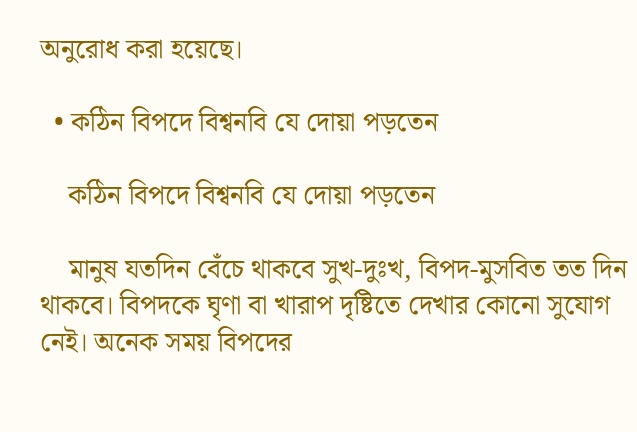অনুরোধ করা হয়েছে।

  • কঠিন বিপদে বিশ্বনবি যে দোয়া পড়তেন

    কঠিন বিপদে বিশ্বনবি যে দোয়া পড়তেন

    মানুষ যতদিন বেঁচে থাকবে সুখ-দুঃখ, বিপদ-মুসবিত তত দিন থাকবে। বিপদকে ঘৃণা বা খারাপ দৃষ্টিতে দেখার কোনো সুযোগ নেই। অনেক সময় বিপদের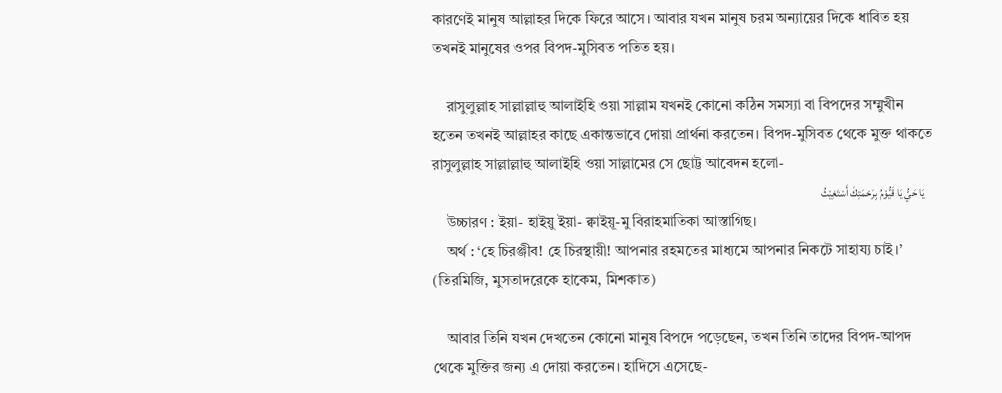কারণেই মানুষ আল্লাহর দিকে ফিরে আসে। আবার যখন মানুষ চরম অন্যায়ের দিকে ধাবিত হয় তখনই মানুষের ওপর বিপদ-মুসিবত পতিত হয়।

    রাসুলুল্লাহ সাল্লাল্লাহু আলাইহি ওয়া সাল্লাম যখনই কোনো কঠিন সমস্যা বা বিপদের সম্মুখীন হতেন তখনই আল্লাহর কাছে একান্তভাবে দোয়া প্রার্থনা করতেন। বিপদ-মুসিবত থেকে মুক্ত থাকতে রাসুলুল্লাহ সাল্লাল্লাহু আলাইহি ওয়া সাল্লামের সে ছোট্ট আবেদন হলো-
    يَا حَيُّ يَا قَيُّوْمُ بِرَحْمَتِكَ أَسْتَغِيْثُ
    উচ্চারণ : ইয়া- হাইয়ু ইয়া- ক্বাইয়ূ-মু বিরাহমাতিকা আস্তাগিছ।
    অর্থ : ‘হে চিরঞ্জীব! হে চিরস্থায়ী! আপনার রহমতের মাধ্যমে আপনার নিকটে সাহায্য চাই।’ (তিরমিজি, মুসতাদরেকে হাকেম, মিশকাত)

    আবার তিনি যখন দেখতেন কোনো মানুষ বিপদে পড়েছেন, তখন তিনি তাদের বিপদ-আপদ থেকে মুক্তির জন্য এ দোয়া করতেন। হাদিসে এসেছে-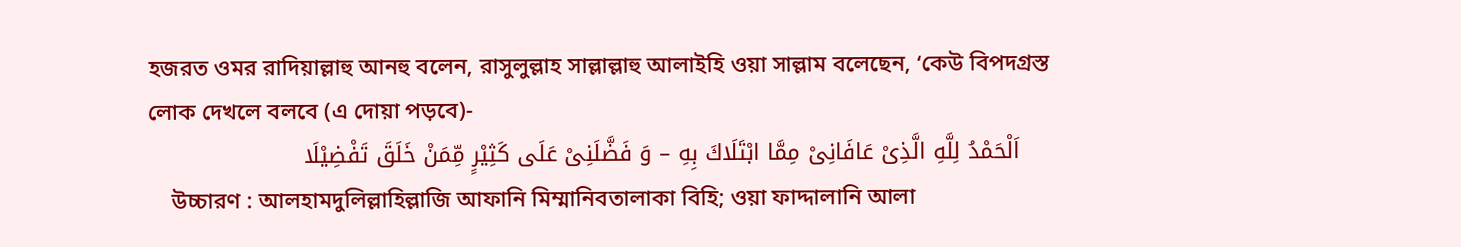হজরত ওমর রাদিয়াল্লাহু আনহু বলেন, রাসুলুল্লাহ সাল্লাল্লাহু আলাইহি ওয়া সাল্লাম বলেছেন, ‘কেউ বিপদগ্রস্ত লোক দেখলে বলবে (এ দোয়া পড়বে)-
    اَلْحَمْدُ لِلَّهِ الَّذِىْ عَافَانِىْ مِمَّا ابْتَلَاكَ بِهِ – وَ فَضَّلَنِىْ عَلَى كَثِيْرٍ مِّمَنْ خَلَقَ تَفْضِيْلَا
    উচ্চারণ : আলহামদুলিল্লাহিল্লাজি আফানি মিম্মানিবতালাকা বিহি; ওয়া ফাদ্দালানি আলা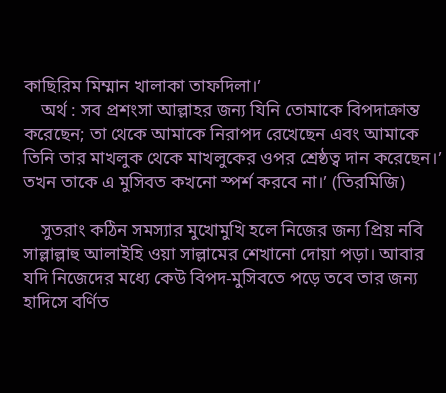কাছিরিম মিম্মান খালাকা তাফদিলা।’
    অর্থ : সব প্রশংসা আল্লাহর জন্য যিনি তোমাকে বিপদাক্রান্ত করেছেন; তা থেকে আমাকে নিরাপদ রেখেছেন এবং আমাকে তিনি তার মাখলুক থেকে মাখলুকের ওপর শ্রেষ্ঠত্ব দান করেছেন।’ তখন তাকে এ মুসিবত কখনো স্পর্শ করবে না।’ (তিরমিজি)

    সুতরাং কঠিন সমস্যার মুখোমুখি হলে নিজের জন্য প্রিয় নবি সাল্লাল্লাহু আলাইহি ওয়া সাল্লামের শেখানো দোয়া পড়া। আবার যদি নিজেদের মধ্যে কেউ বিপদ-মুসিবতে পড়ে তবে তার জন্য হাদিসে বর্ণিত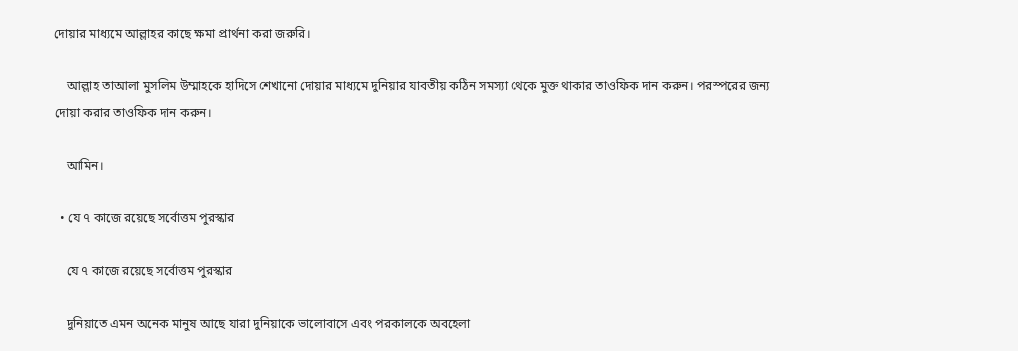দোয়ার মাধ্যমে আল্লাহর কাছে ক্ষমা প্রার্থনা করা জরুরি।

    আল্লাহ তাআলা মুসলিম উম্মাহকে হাদিসে শেখানো দোয়ার মাধ্যমে দুনিয়ার যাবতীয় কঠিন সমস্যা থেকে মুক্ত থাকার তাওফিক দান করুন। পরস্পরের জন্য দোয়া করার তাওফিক দান করুন।

    আমিন।

  • যে ৭ কাজে রয়েছে সর্বোত্তম পুরস্কার

    যে ৭ কাজে রয়েছে সর্বোত্তম পুরস্কার

    দুনিয়াতে এমন অনেক মানুষ আছে যারা দুনিয়াকে ভালোবাসে এবং পরকালকে অবহেলা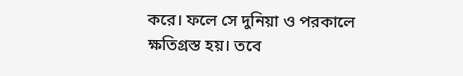করে। ফলে সে দুনিয়া ও পরকালে ক্ষতিগ্রস্ত হয়। তবে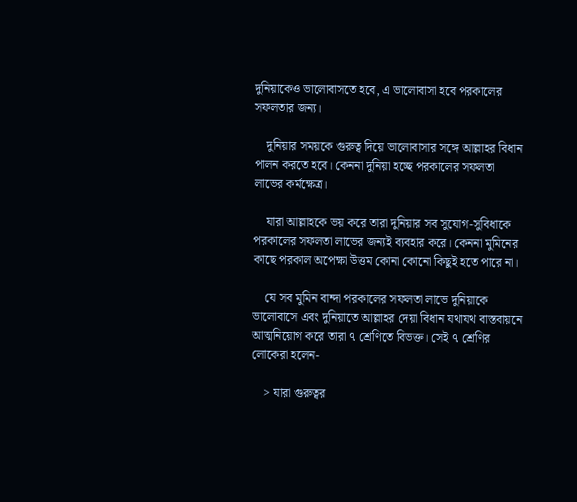দুনিয়াকেও ভালোবাসতে হবে, এ ভালোবাসা হবে পরকালের সফলতার জন্য।

    দুনিয়ার সময়কে গুরুত্ব দিয়ে ভালোবাসার সঙ্গে আল্লাহর বিধান পালন করতে হবে। কেননা দুনিয়া হচ্ছে পরকালের সফলতা লাভের কর্মক্ষেত্র।

    যারা আল্লাহকে ভয় করে তারা দুনিয়ার সব সুযোগ-সুবিধাকে পরকালের সফলতা লাভের জন্যই ব্যবহার করে। কেননা মুমিনের কাছে পরকাল অপেক্ষা উত্তম কোনা কোনো কিছুই হতে পারে না।

    যে সব মুমিন বান্দা পরকালের সফলতা লাভে দুনিয়াকে ভালোবাসে এবং দুনিয়াতে আল্লাহর দেয়া বিধান যথাযথ বাস্তবায়নে আত্মনিয়োগ করে তারা ৭ শ্রেণিতে বিভক্ত। সেই ৭ শ্রেণির লোকেরা হলেন-

    > যারা গুরুত্বর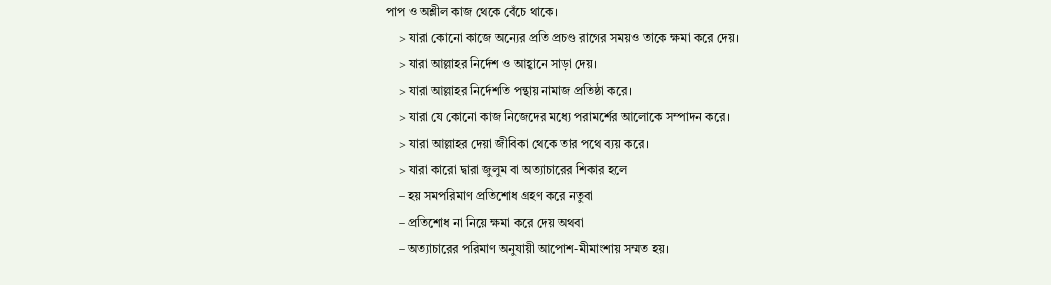পাপ ও অশ্লীল কাজ থেকে বেঁচে থাকে।
    > যারা কোনো কাজে অন্যের প্রতি প্রচণ্ড রাগের সময়ও তাকে ক্ষমা করে দেয়।
    > যারা আল্লাহর নির্দেশ ও আহ্বানে সাড়া দেয়।
    > যারা আল্লাহর নির্দেশতি পন্থায় নামাজ প্রতিষ্ঠা করে।
    > যারা যে কোনো কাজ নিজেদের মধ্যে পরামর্শের আলোকে সম্পাদন করে।
    > যারা আল্লাহর দেয়া জীবিকা থেকে তার পথে ব্যয় করে।
    > যারা কারো দ্বারা জুলুম বা অত্যাচারের শিকার হলে
    – হয় সমপরিমাণ প্রতিশোধ গ্রহণ করে নতুবা
    – প্রতিশোধ না নিয়ে ক্ষমা করে দেয় অথবা
    – অত্যাচারের পরিমাণ অনুযায়ী আপোশ-মীমাংশায় সম্মত হয়।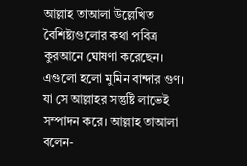আল্লাহ তাআলা উল্লেখিত বৈশিষ্ট্যগুলোর কথা পবিত্র কুরআনে ঘোষণা করেছেন। এগুলো হলো মুমিন বান্দার গুণ। যা সে আল্লাহর সন্তুষ্টি লাভেই সম্পাদন করে। আল্লাহ তাআলা বলেন-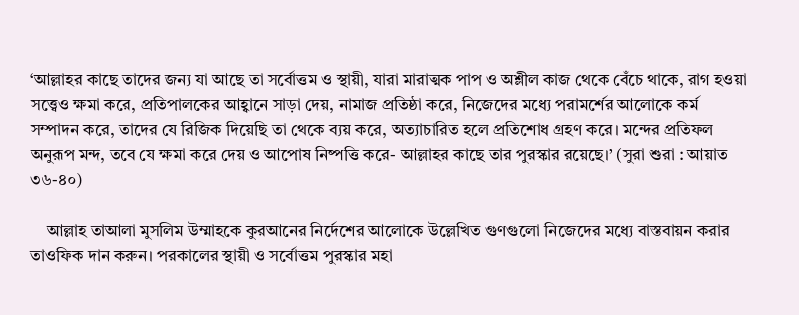‘আল্লাহর কাছে তাদের জন্য যা আছে তা সর্বোত্তম ও স্থায়ী, যারা মারাত্মক পাপ ও অশ্লীল কাজ থেকে বেঁচে থাকে, রাগ হওয়া সত্ত্বেও ক্ষমা করে, প্রতিপালকের আহ্বানে সাড়া দেয়, নামাজ প্রতিষ্ঠা করে, নিজেদের মধ্যে পরামর্শের আলোকে কর্ম সম্পাদন করে, তাদের যে রিজিক দিয়েছি তা থেকে ব্যয় করে, অত্যাচারিত হলে প্রতিশোধ গ্রহণ করে। মন্দের প্রতিফল অনুরূপ মন্দ, তবে যে ক্ষমা করে দেয় ও আপোষ নিষ্পত্তি করে- আল্লাহর কাছে তার পুরস্কার রয়েছে।’ (সুরা শুরা : আয়াত ৩৬-৪০)

    আল্লাহ তাআলা মুসলিম উম্মাহকে কুরআনের নির্দেশের আলোকে উল্লেখিত গুণগুলো নিজেদের মধ্যে বাস্তবায়ন করার তাওফিক দান করুন। পরকালের স্থায়ী ও সর্বোত্তম পুরস্কার মহা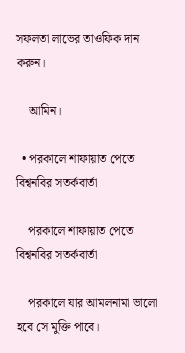সফলতা লাভের তাওফিক দান করুন।

    আমিন।

  • পরকালে শাফায়াত পেতে বিশ্বনবির সতর্কবার্তা

    পরকালে শাফায়াত পেতে বিশ্বনবির সতর্কবার্তা

    পরকালে যার আমলনামা ভালো হবে সে মুক্তি পাবে।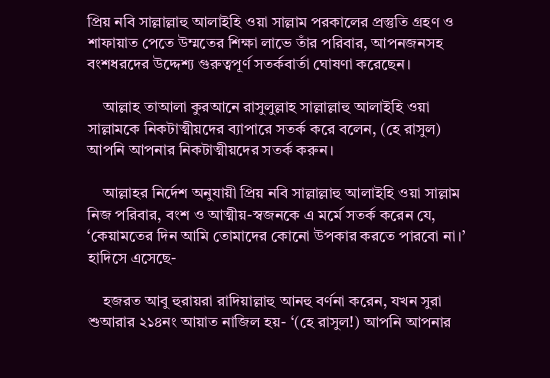প্রিয় নবি সাল্লাল্লাহু আলাইহি ওয়া সাল্লাম পরকালের প্রস্তুতি গ্রহণ ও শাফায়াত পেতে উম্মতের শিক্ষা লাভে তাঁর পরিবার, আপনজনসহ বংশধরদের উদ্দেশ্য গুরুত্বপূর্ণ সতর্কবার্তা ঘোষণা করেছেন।

    আল্লাহ তাআলা কুরআনে রাসুলুল্লাহ সাল্লাল্লাহু আলাইহি ওয়া সাল্লামকে নিকটাত্মীয়দের ব্যাপারে সতর্ক করে বলেন, (হে রাসুল) আপনি আপনার নিকটাত্মীয়দের সতর্ক করুন।

    আল্লাহর নির্দেশ অনুযায়ী প্রিয় নবি সাল্লাল্লাহু আলাইহি ওয়া সাল্লাম নিজ পরিবার, বংশ ও আত্মীয়-স্বজনকে এ মর্মে সতর্ক করেন যে, ‘কেয়ামতের দিন আমি তোমাদের কোনো উপকার করতে পারবো না।’ হাদিসে এসেছে-

    হজরত আবু হুরায়রা রাদিয়াল্লাহু আনহু বর্ণনা করেন, যখন সুরা শুআরার ২১৪নং আয়াত নাজিল হয়- ‘(হে রাসুল!) আপনি আপনার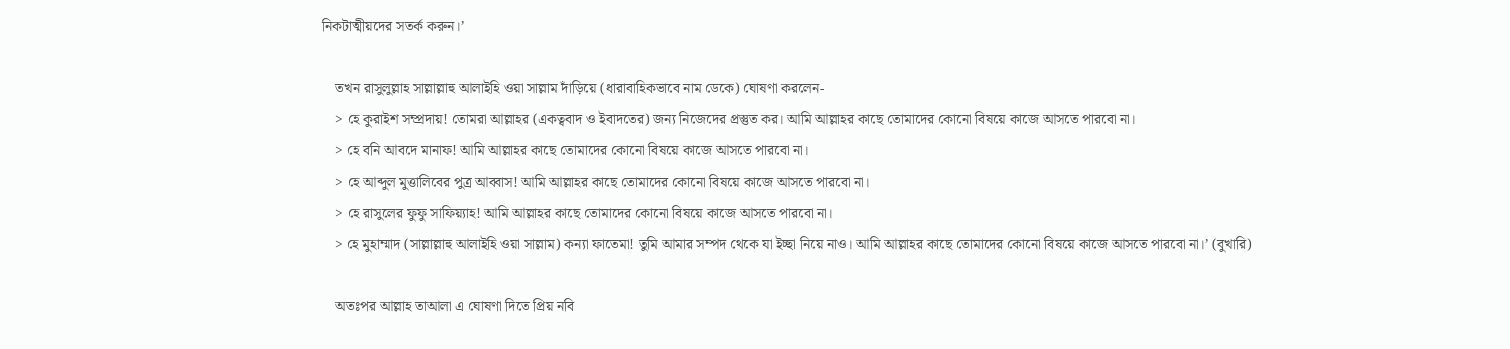নিকটাত্মীয়দের সতর্ক করুন।’

    তখন রাসুলুল্লাহ সাল্লাল্লাহু আলাইহি ওয়া সাল্লাম দাঁড়িয়ে (ধারাবাহিকভাবে নাম ডেকে) ঘোষণা করলেন-
    > হে কুরাইশ সম্প্রদায়! তোমরা আল্লাহর (একত্ববাদ ও ইবাদতের) জন্য নিজেদের প্রস্তুত কর। আমি আল্লাহর কাছে তোমাদের কোনো বিষয়ে কাজে আসতে পারবো না।
    > হে বনি আবদে মানাফ! আমি আল্লাহর কাছে তোমাদের কোনো বিষয়ে কাজে আসতে পারবো না।
    > হে আব্দুল মুত্তালিবের পুত্র আব্বাস! আমি আল্লাহর কাছে তোমাদের কোনো বিষয়ে কাজে আসতে পারবো না।
    > হে রাসুলের ফুফু সাফিয়্যাহ! আমি আল্লাহর কাছে তোমাদের কোনো বিষয়ে কাজে আসতে পারবো না।
    > হে মুহাম্মাদ (সাল্লাল্লাহু আলাইহি ওয়া সাল্লাম) কন্যা ফাতেমা! তুমি আমার সম্পদ থেকে যা ইচ্ছা নিয়ে নাও। আমি আল্লাহর কাছে তোমাদের কোনো বিষয়ে কাজে আসতে পারবো না।’ (বুখারি)

    অতঃপর আল্লাহ তাআলা এ ঘোষণা দিতে প্রিয় নবি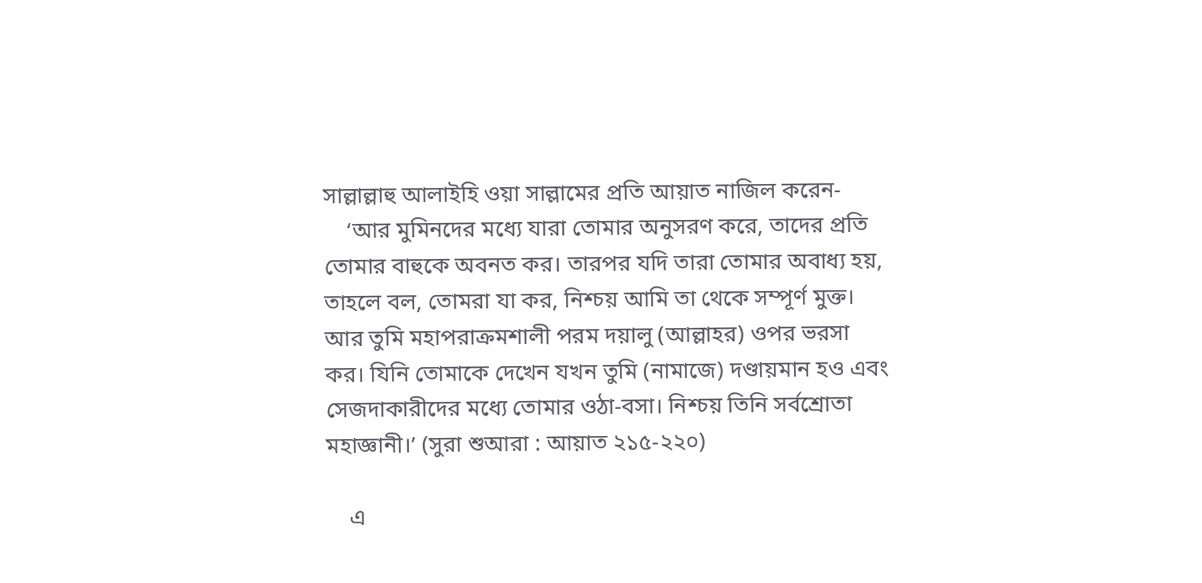সাল্লাল্লাহু আলাইহি ওয়া সাল্লামের প্রতি আয়াত নাজিল করেন-
    ‘আর মুমিনদের মধ্যে যারা তোমার অনুসরণ করে, তাদের প্রতি তোমার বাহুকে অবনত কর। তারপর যদি তারা তোমার অবাধ্য হয়, তাহলে বল, তোমরা যা কর, নিশ্চয় আমি তা থেকে সম্পূর্ণ মুক্ত। আর তুমি মহাপরাক্রমশালী পরম দয়ালু (আল্লাহর) ওপর ভরসা কর। যিনি তোমাকে দেখেন যখন তুমি (নামাজে) দণ্ডায়মান হও এবং সেজদাকারীদের মধ্যে তোমার ওঠা-বসা। নিশ্চয় তিনি সর্বশ্রোতা মহাজ্ঞানী।’ (সুরা শুআরা : আয়াত ২১৫-২২০)

    এ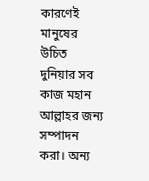কারণেই মানুষের উচিত দুনিয়ার সব কাজ মহান আল্লাহর জন্য সম্পাদন করা। অন্য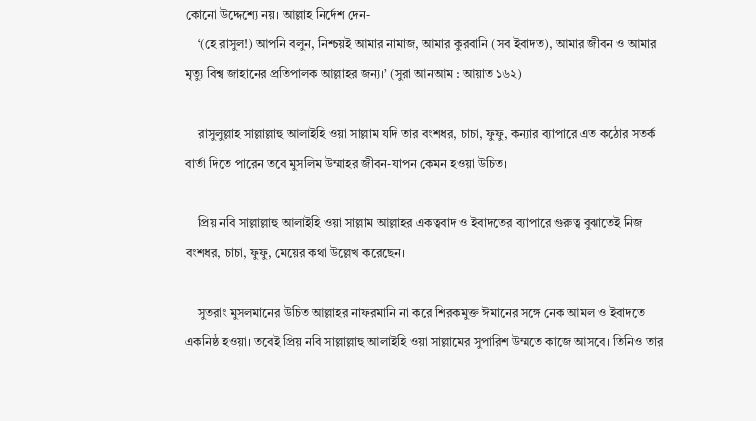কোনো উদ্দেশ্যে নয়। আল্লাহ নির্দেশ দেন-
    ‘(হে রাসুল!) আপনি বলুন, নিশ্চয়ই আমার নামাজ, আমার কুরবানি (সব ইবাদত), আমার জীবন ও আমার মৃত্যু বিশ্ব জাহানের প্রতিপালক আল্লাহর জন্য।’ (সুরা আনআম : আয়াত ১৬২)

    রাসুলুল্লাহ সাল্লাল্লাহু আলাইহি ওয়া সাল্লাম যদি তার বংশধর, চাচা, ফুফু, কন্যার ব্যাপারে এত কঠোর সতর্ক বার্তা দিতে পারেন তবে মুসলিম উম্মাহর জীবন-যাপন কেমন হওয়া উচিত।

    প্রিয় নবি সাল্লাল্লাহু আলাইহি ওয়া সাল্লাম আল্লাহর একত্ববাদ ও ইবাদতের ব্যাপারে গুরুত্ব বুঝাতেই নিজ বংশধর, চাচা, ফুফু, মেয়ের কথা উল্লেখ করেছেন।

    সুতরাং মুসলমানের উচিত আল্লাহর নাফরমানি না করে শিরকমুক্ত ঈমানের সঙ্গে নেক আমল ও ইবাদতে একনিষ্ঠ হওয়া। তবেই প্রিয় নবি সাল্লাল্লাহু আলাইহি ওয়া সাল্লামের সুপারিশ উম্মতে কাজে আসবে। তিনিও তার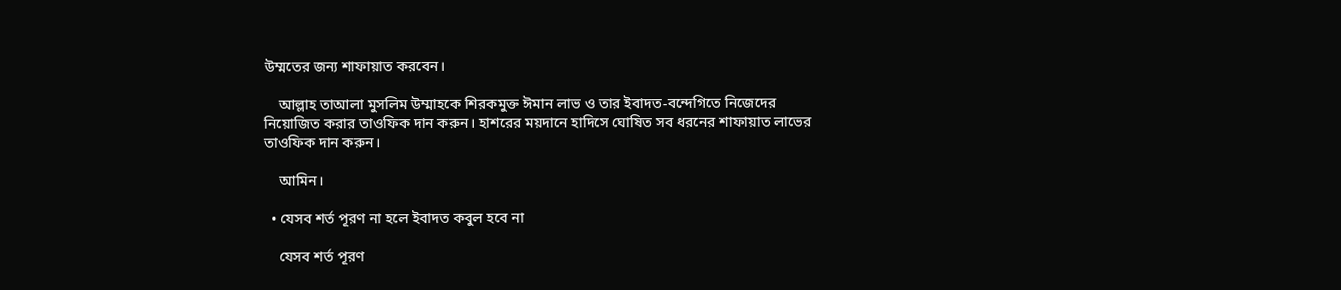উম্মতের জন্য শাফায়াত করবেন।

    আল্লাহ তাআলা মুসলিম উম্মাহকে শিরকমুক্ত ঈমান লাভ ও তার ইবাদত-বন্দেগিতে নিজেদের নিয়োজিত করার তাওফিক দান করুন। হাশরের ময়দানে হাদিসে ঘোষিত সব ধরনের শাফায়াত লাভের তাওফিক দান করুন।

    আমিন।

  • যেসব শর্ত পূরণ না হলে ইবাদত কবুল হবে না

    যেসব শর্ত পূরণ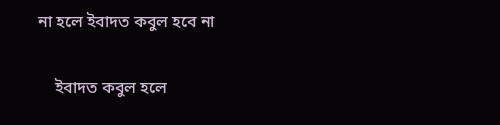না হলে ইবাদত কবুল হবে না

    ইবাদত কবুল হলে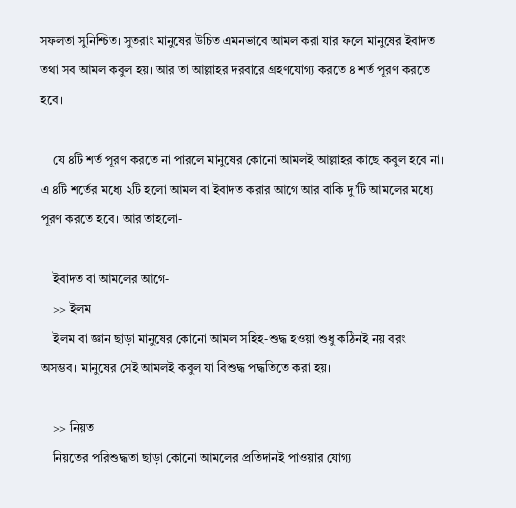সফলতা সুনিশ্চিত। সুতরাং মানুষের উচিত এমনভাবে আমল করা যার ফলে মানুষের ইবাদত তথা সব আমল কবুল হয়। আর তা আল্লাহর দরবারে গ্রহণযোগ্য করতে ৪ শর্ত পূরণ করতে হবে।

    যে ৪টি শর্ত পূরণ করতে না পারলে মানুষের কোনো আমলই আল্লাহর কাছে কবুল হবে না। এ ৪টি শর্তের মধ্যে ২টি হলো আমল বা ইবাদত করার আগে আর বাকি দু’টি আমলের মধ্যে পূরণ করতে হবে। আর তাহলো-

    ইবাদত বা আমলের আগে-
    >> ইলম
    ইলম বা জ্ঞান ছাড়া মানুষের কোনো আমল সহিহ-শুদ্ধ হওয়া শুধু কঠিনই নয় বরং অসম্ভব। মানুষের সেই আমলই কবুল যা বিশুদ্ধ পদ্ধতিতে করা হয়।

    >> নিয়ত
    নিয়তের পরিশুদ্ধতা ছাড়া কোনো আমলের প্রতিদানই পাওয়ার যোগ্য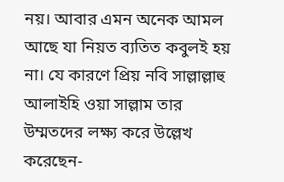নয়। আবার এমন অনেক আমল আছে যা নিয়ত ব্যতিত কবুলই হয় না। যে কারণে প্রিয় নবি সাল্লাল্লাহু আলাইহি ওয়া সাল্লাম তার উম্মতদের লক্ষ্য করে উল্লেখ করেছেন-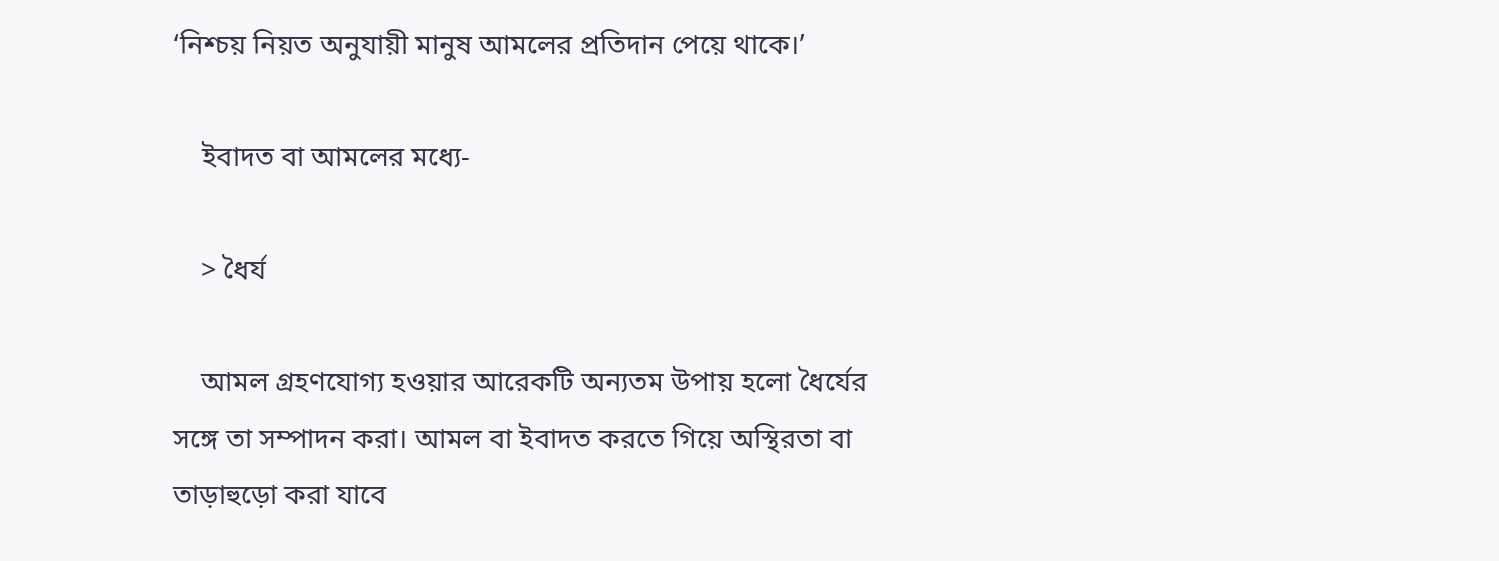‘নিশ্চয় নিয়ত অনুযায়ী মানুষ আমলের প্রতিদান পেয়ে থাকে।’

    ইবাদত বা আমলের মধ্যে-

    > ধৈর্য

    আমল গ্রহণযোগ্য হওয়ার আরেকটি অন্যতম উপায় হলো ধৈর্যের সঙ্গে তা সম্পাদন করা। আমল বা ইবাদত করতে গিয়ে অস্থিরতা বা তাড়াহুড়ো করা যাবে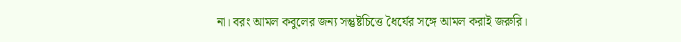না। বরং আমল কবুলের জন্য সন্তুষ্টচিত্তে ধৈর্যের সঙ্গে আমল করাই জরুরি।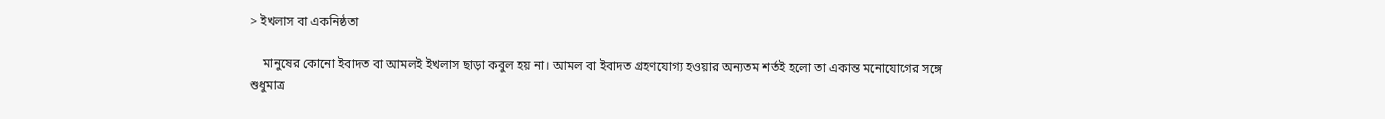> ইখলাস বা একনিষ্ঠতা

    মানুষের কোনো ইবাদত বা আমলই ইখলাস ছাড়া কবুল হয় না। আমল বা ইবাদত গ্রহণযোগ্য হওয়ার অন্যতম শর্তই হলো তা একান্ত মনোযোগের সঙ্গে শুধুমাত্র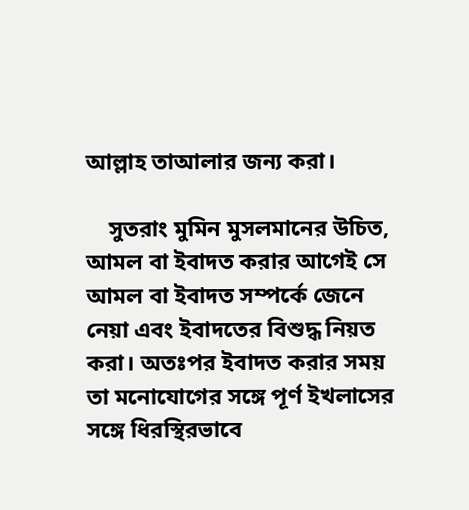আল্লাহ তাআলার জন্য করা।

    সুতরাং মুমিন মুসলমানের উচিত, আমল বা ইবাদত করার আগেই সে আমল বা ইবাদত সম্পর্কে জেনে নেয়া এবং ইবাদতের বিশুদ্ধ নিয়ত করা। অতঃপর ইবাদত করার সময় তা মনোযোগের সঙ্গে পূর্ণ ইখলাসের সঙ্গে ধিরস্থিরভাবে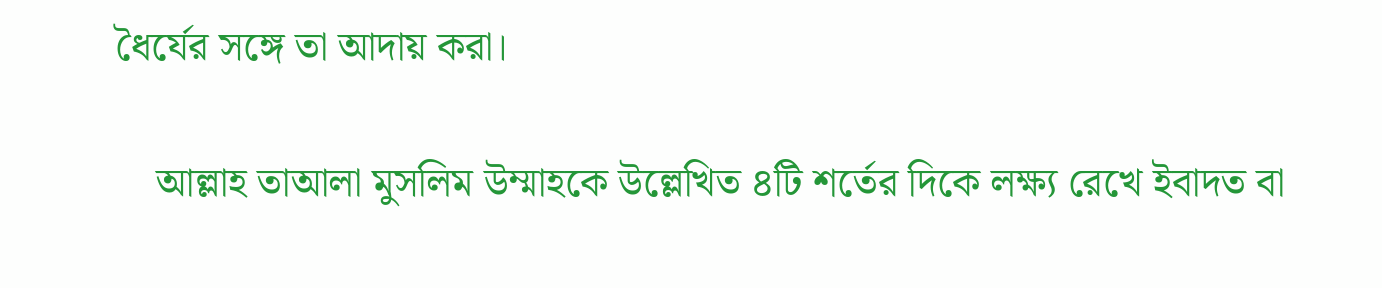ধৈর্যের সঙ্গে তা আদায় করা।

    আল্লাহ তাআলা মুসলিম উম্মাহকে উল্লেখিত ৪টি শর্তের দিকে লক্ষ্য রেখে ইবাদত বা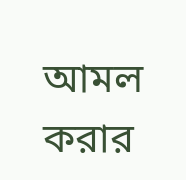আমল করার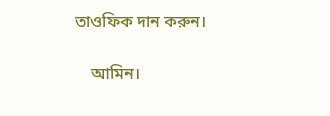তাওফিক দান করুন।

    আমিন।